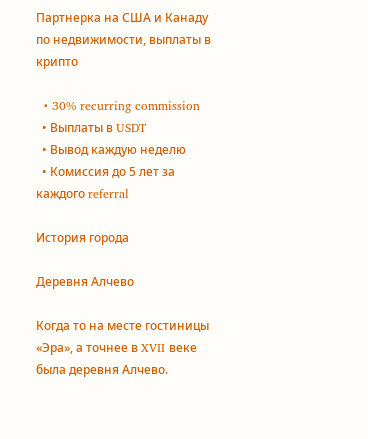Партнерка на США и Канаду по недвижимости, выплаты в крипто

  • 30% recurring commission
  • Выплаты в USDT
  • Вывод каждую неделю
  • Комиссия до 5 лет за каждого referral

История города

Деревня Алчево

Когда то на месте гостиницы «Эра», а точнее в XVII веке была деревня Алчево.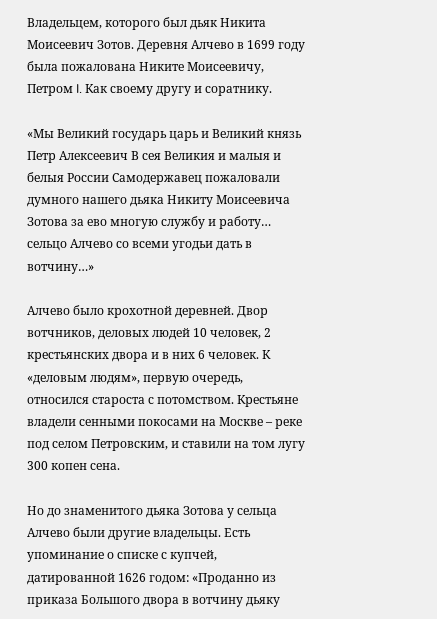Владельцем, которого был дьяк Никита Моисеевич Зотов. Деревня Алчево в 1699 году была пожалована Никите Моисеевичу, Петром I. Как своему другу и соратнику.

«Мы Великий государь царь и Великий князь Петр Алексеевич В сея Великия и малыя и белыя России Самодержавец пожаловали думного нашего дьяка Никиту Моисеевича Зотова за ево многую службу и работу… сельцо Алчево со всеми угодьи дать в вотчину…»

Алчево было крохотной деревней. Двор вотчников, деловых людей 10 человек, 2 крестьянских двора и в них 6 человек. К «деловым людям», первую очередь, относился староста с потомством. Крестьяне владели сенными покосами на Москве – реке под селом Петровским, и ставили на том лугу 300 копен сена.

Но до знаменитого дьяка Зотова у сельца Алчево были другие владельцы. Есть упоминание о списке с купчей, датированной 1626 годом: «Проданно из приказа Большого двора в вотчину дьяку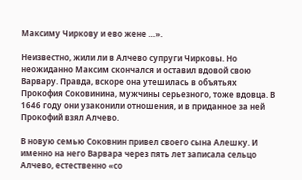Максиму Чиркову и ево жене …».

Неизвестно, жили ли в Алчево супруги Чирковы. Но неожиданно Максим скончался и оставил вдовой свою Варвару. Правда, вскоре она утешилась в объятьях Прокофия Соковинина, мужчины серьезного, тоже вдовца. В 1646 году они узаконили отношения, и в приданное за ней Прокофий взял Алчево.

В новую семью Соковнин привел своего сына Алешку. И именно на него Варвара через пять лет записала сельцо Алчево, естественно «со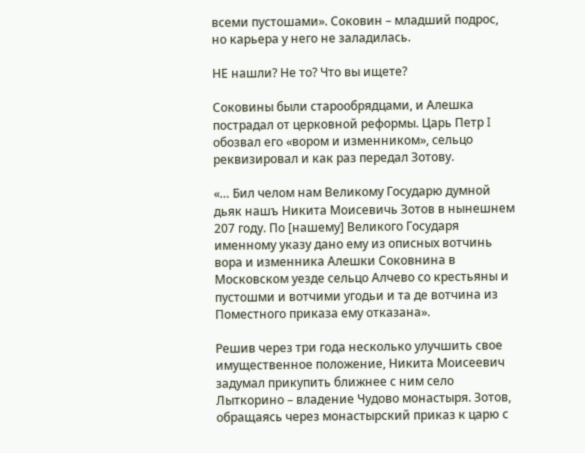всеми пустошами». Соковин – младший подрос, но карьера у него не заладилась.

НЕ нашли? Не то? Что вы ищете?

Соковины были старообрядцами, и Алешка пострадал от церковной реформы. Царь Петр I обозвал его «вором и изменником», сельцо реквизировал и как раз передал Зотову.

«… Бил челом нам Великому Государю думной дьяк нашъ Никита Моисевичь Зотов в нынешнем 207 году. По [нашему] Великого Государя именному указу дано ему из описных вотчинь вора и изменника Алешки Соковнина в Московском уезде сельцо Алчево со крестьяны и пустошми и вотчими угодьи и та де вотчина из Поместного приказа ему отказана».

Решив через три года несколько улучшить свое имущественное положение, Никита Моисеевич задумал прикупить ближнее с ним село Лыткорино – владение Чудово монастыря. Зотов, обращаясь через монастырский приказ к царю с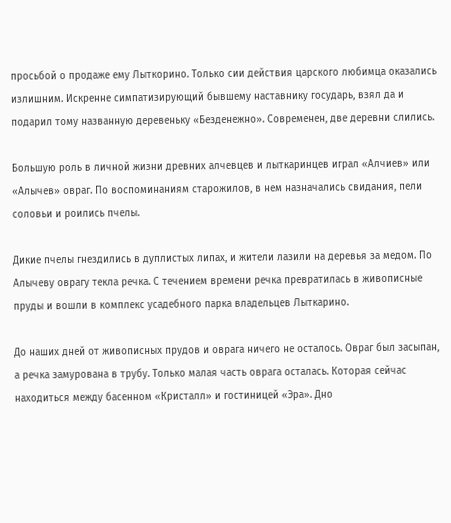просьбой о продаже ему Лыткорино. Только сии действия царского любимца оказались излишним. Искренне симпатизирующий бывшему наставнику государь, взял да и подарил тому названную деревеньку «Безденежно». Современен, две деревни слились.

Большую роль в личной жизни древних алчевцев и лыткаринцев играл «Алчиев» или «Алычев» овраг. По воспоминаниям старожилов, в нем назначались свидания, пели соловьи и роились пчелы.

Дикие пчелы гнездились в дуплистых липах, и жители лазили на деревья за медом. По Алычеву оврагу текла речка. С течением времени речка превратилась в живописные пруды и вошли в комплекс усадебного парка владельцев Лыткарино.

До наших дней от живописных прудов и оврага ничего не осталось. Овраг был засыпан, а речка замурована в трубу. Только малая часть оврага осталась. Которая сейчас находиться между басенном «Кристалл» и гостиницей «Эра». Дно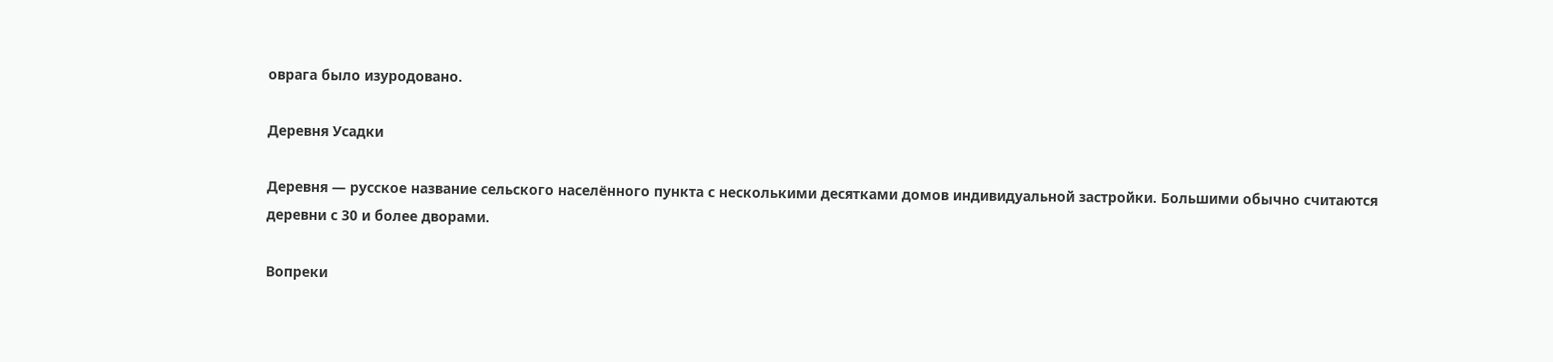оврага было изуродовано.

Деревня Усадки

Деревня — русское название сельского населённого пункта с несколькими десятками домов индивидуальной застройки. Большими обычно считаются деревни с 30 и более дворами.

Вопреки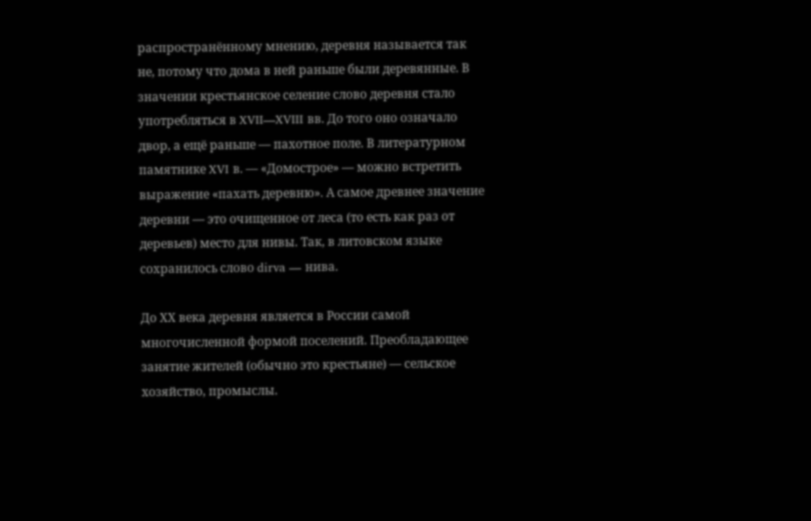распространённому мнению, деревня называется так не, потому что дома в ней раньше были деревянные. В значении крестьянское селение слово деревня стало употребляться в XVII—XVIII вв. До того оно означало двор, а ещё раньше — пахотное поле. В литературном памятнике XVI в. — «Домострое» — можно встретить выражение «пахать деревню». А самое древнее значение деревни — это очищенное от леса (то есть как раз от деревьев) место для нивы. Так, в литовском языке сохранилось слово dirva — нива.

До ХХ века деревня является в России самой многочисленной формой поселений. Преобладающее занятие жителей (обычно это крестьяне) — сельское хозяйство, промыслы.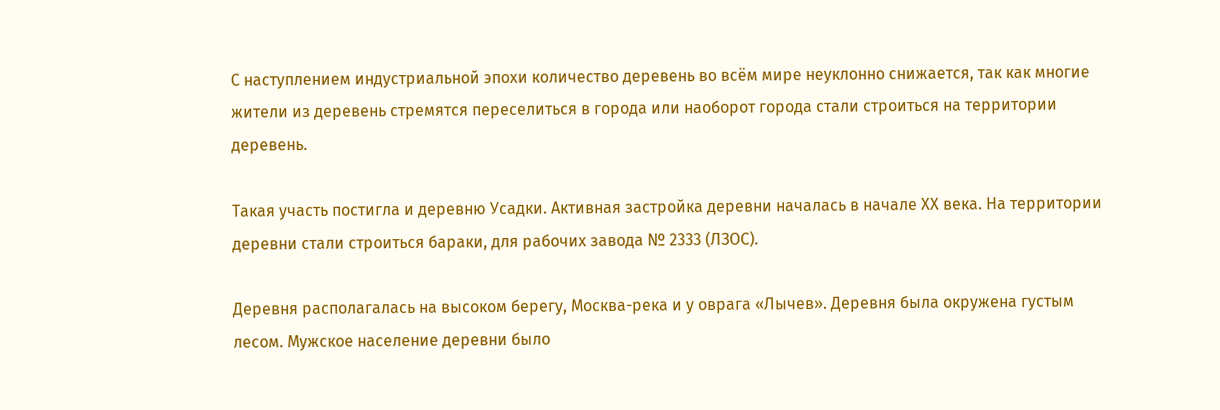С наступлением индустриальной эпохи количество деревень во всём мире неуклонно снижается, так как многие жители из деревень стремятся переселиться в города или наоборот города стали строиться на территории деревень.

Такая участь постигла и деревню Усадки. Активная застройка деревни началась в начале ХХ века. На территории деревни стали строиться бараки, для рабочих завода № 2333 (ЛЗОС).

Деревня располагалась на высоком берегу, Москва-река и у оврага «Лычев». Деревня была окружена густым лесом. Мужское население деревни было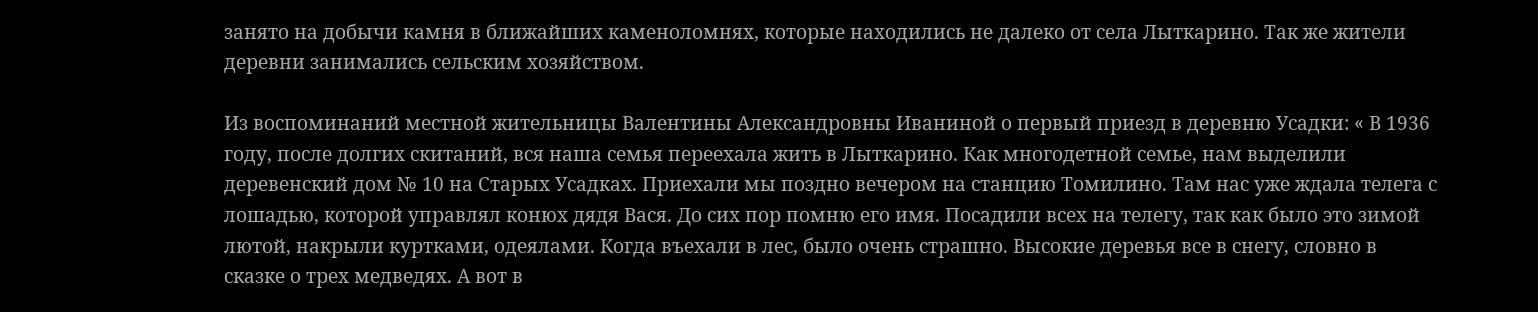занято на добычи камня в ближайших каменоломнях, которые находились не далеко от села Лыткарино. Так же жители деревни занимались сельским хозяйством.

Из воспоминаний местной жительницы Валентины Александровны Иваниной о первый приезд в деревню Усадки: « В 1936 году, после долгих скитаний, вся наша семья переехала жить в Лыткарино. Как многодетной семье, нам выделили деревенский дом № 10 на Старых Усадках. Приехали мы поздно вечером на станцию Томилино. Там нас уже ждала телега с лошадью, которой управлял конюх дядя Вася. До сих пор помню его имя. Посадили всех на телегу, так как было это зимой лютой, накрыли куртками, одеялами. Когда въехали в лес, было очень страшно. Высокие деревья все в снегу, словно в сказке о трех медведях. А вот в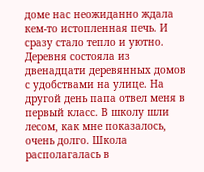доме нас неожиданно ждала кем-то истопленная печь. И сразу стало тепло и уютно. Деревня состояла из двенадцати деревянных домов с удобствами на улице. На другой день папа отвел меня в первый класс. В школу шли лесом, как мне показалось, очень долго. Школа располагалась в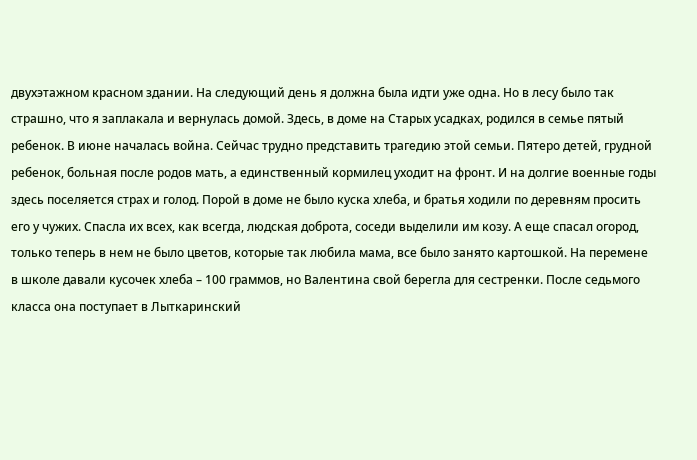двухэтажном красном здании. На следующий день я должна была идти уже одна. Но в лесу было так страшно, что я заплакала и вернулась домой. Здесь, в доме на Старых усадках, родился в семье пятый ребенок. В июне началась война. Сейчас трудно представить трагедию этой семьи. Пятеро детей, грудной ребенок, больная после родов мать, а единственный кормилец уходит на фронт. И на долгие военные годы здесь поселяется страх и голод. Порой в доме не было куска хлеба, и братья ходили по деревням просить его у чужих. Спасла их всех, как всегда, людская доброта, соседи выделили им козу. А еще спасал огород, только теперь в нем не было цветов, которые так любила мама, все было занято картошкой. На перемене в школе давали кусочек хлеба – 100 граммов, но Валентина свой берегла для сестренки. После седьмого класса она поступает в Лыткаринский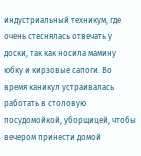индустриальный техникум, где очень стеснялась отвечать у доски, так как носила мамину юбку и кирзовые сапоги. Во время каникул устраивалась работать в столовую посудомойкой, уборщицей, чтобы вечером принести домой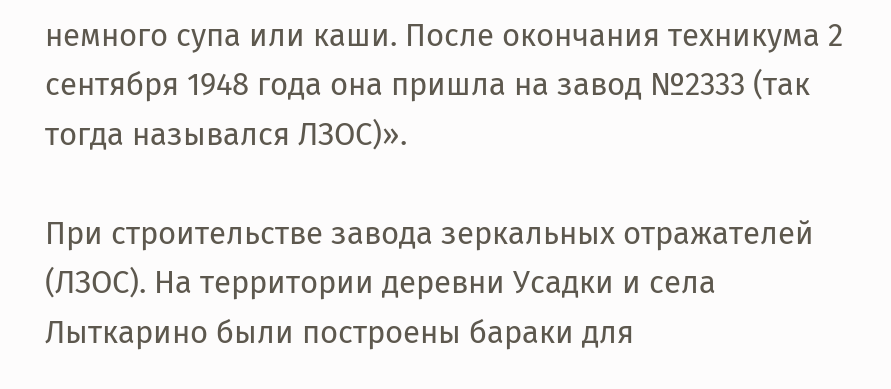немного супа или каши. После окончания техникума 2 сентября 1948 года она пришла на завод №2333 (так тогда назывался ЛЗОС)».

При строительстве завода зеркальных отражателей (ЛЗОС). На территории деревни Усадки и села Лыткарино были построены бараки для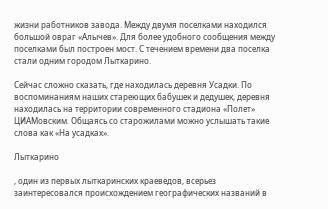жизни работников завода. Между двумя поселками находился большой овраг «Алычев». Для более удобного сообщения между поселками был построен мост. С течением времени два поселка стали одним городом Лыткарино.

Сейчас сложно сказать, где находилась деревня Усадки. По воспоминаниям наших стареющих бабушек и дедушек, деревня находилась на территории современного стадиона «Полет» ЦИАМовским. Общаясь со старожилами можно услышать такие слова как «На усадках».

Лыткарино

, один из первых лыткаринских краеведов, всерьез заинтересовался происхождением географических названий в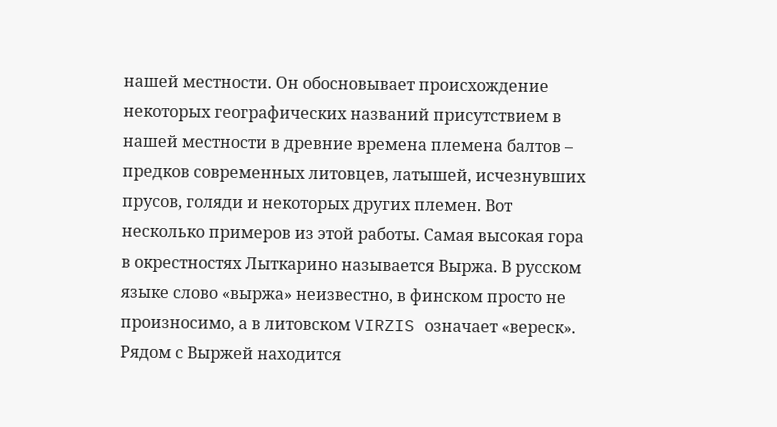нашей местности. Он обосновывает происхождение некоторых географических названий присутствием в нашей местности в древние времена племена балтов – предков современных литовцев, латышей, исчезнувших прусов, голяди и некоторых других племен. Вот несколько примеров из этой работы. Самая высокая гора в окрестностях Лыткарино называется Выржа. В русском языке слово «выржа» неизвестно, в финском просто не произносимо, а в литовском VIRZIS означает «вереск». Рядом с Выржей находится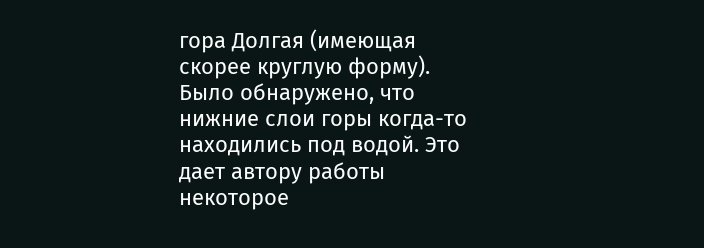гора Долгая (имеющая скорее круглую форму). Было обнаружено, что нижние слои горы когда-то находились под водой. Это дает автору работы некоторое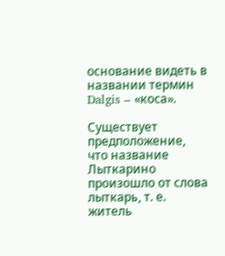основание видеть в названии термин Dalgis – «коса».

Существует предположение, что название Лыткарино произошло от слова лыткарь, т. е. житель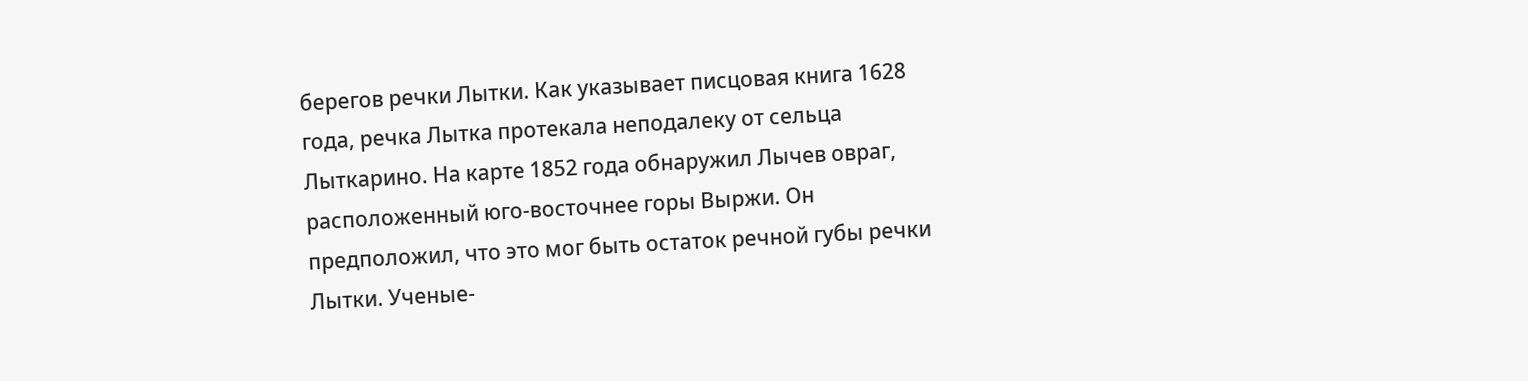берегов речки Лытки. Как указывает писцовая книга 1628 года, речка Лытка протекала неподалеку от сельца Лыткарино. На карте 1852 года обнаружил Лычев овраг, расположенный юго-восточнее горы Выржи. Он предположил, что это мог быть остаток речной губы речки Лытки. Ученые-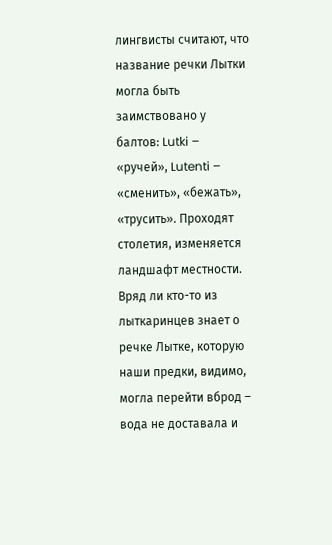лингвисты считают, что название речки Лытки могла быть заимствовано у балтов: Lutki – «ручей», Lutenti – «сменить», «бежать», «трусить». Проходят столетия, изменяется ландшафт местности. Вряд ли кто-то из лыткаринцев знает о речке Лытке, которую наши предки, видимо, могла перейти вброд – вода не доставала и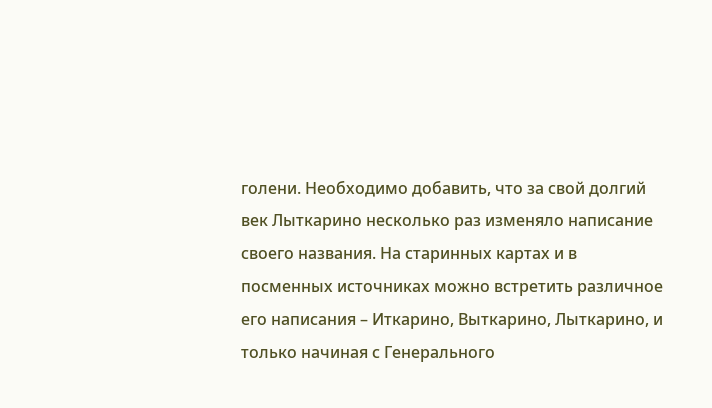голени. Необходимо добавить, что за свой долгий век Лыткарино несколько раз изменяло написание своего названия. На старинных картах и в посменных источниках можно встретить различное его написания – Иткарино, Выткарино, Лыткарино, и только начиная с Генерального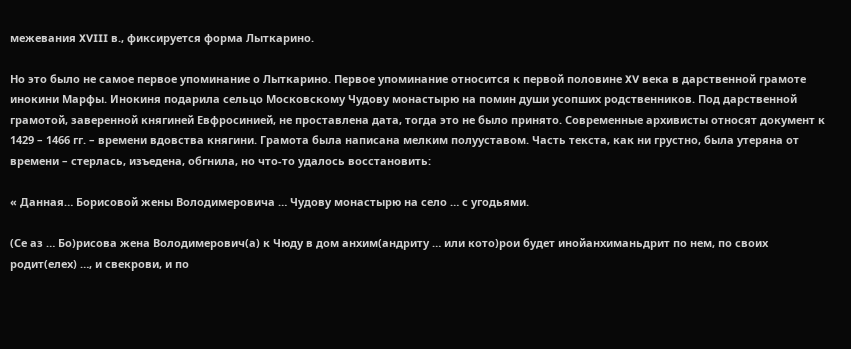межевания XVIII в., фиксируется форма Лыткарино.

Но это было не самое первое упоминание о Лыткарино. Первое упоминание относится к первой половине XV века в дарственной грамоте инокини Марфы. Инокиня подарила сельцо Московскому Чудову монастырю на помин души усопших родственников. Под дарственной грамотой, заверенной княгиней Евфросинией, не проставлена дата, тогда это не было принято. Современные архивисты относят документ к 1429 – 1466 гг. – времени вдовства княгини. Грамота была написана мелким полууставом. Часть текста, как ни грустно, была утеряна от времени – стерлась, изъедена, обгнила, но что-то удалось восстановить:

« Данная… Борисовой жены Володимеровича … Чудову монастырю на село … с угодьями.

(Се аз … Бо)рисова жена Володимерович(а) к Чюду в дом анхим(андриту … или кото)рои будет инойанхиманьдрит по нем, по своих родит(елех) …, и свекрови, и по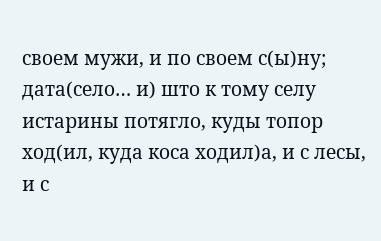своем мужи, и по своем с(ы)ну; дата(село… и) што к тому селу истарины потягло, куды топор ход(ил, куда коса ходил)а, и с лесы, и с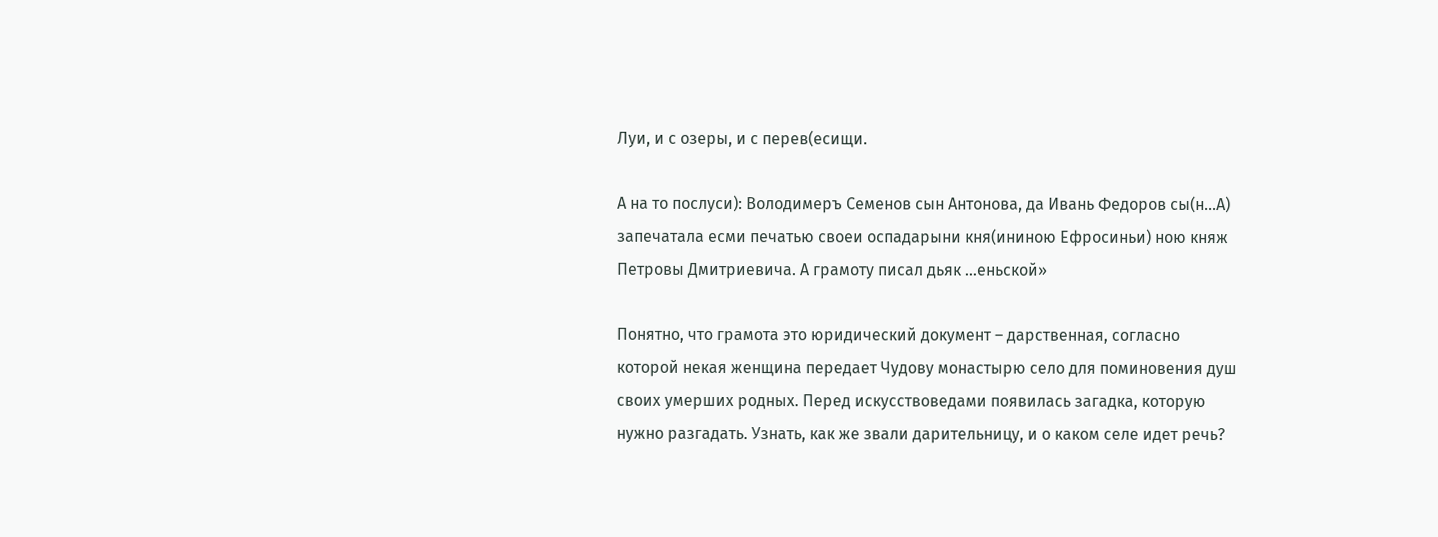Луи, и с озеры, и с перев(есищи.

А на то послуси): Володимеръ Семенов сын Антонова, да Ивань Федоров сы(н…А) запечатала есми печатью своеи оспадарыни кня(ининою Ефросиньи) ною княж Петровы Дмитриевича. А грамоту писал дьяк …еньской»

Понятно, что грамота это юридический документ – дарственная, согласно которой некая женщина передает Чудову монастырю село для поминовения душ своих умерших родных. Перед искусствоведами появилась загадка, которую нужно разгадать. Узнать, как же звали дарительницу, и о каком селе идет речь?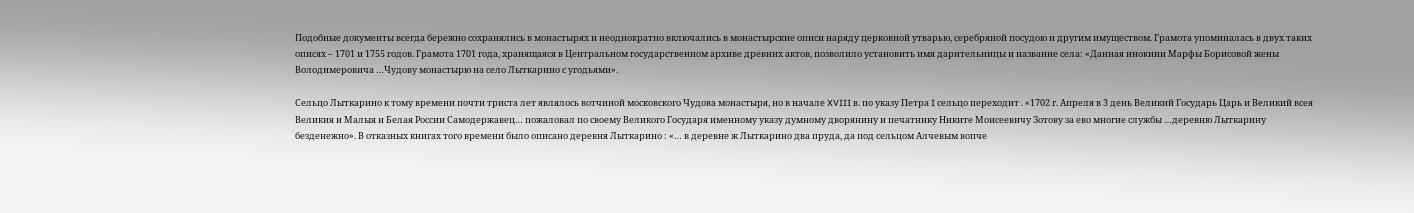Подобные документы всегда бережно сохранялись в монастырях и неоднократно включались в монастырские описи наряду церковной утварью, серебряной посудою и другим имуществом. Грамота упоминалась в двух таких описях – 1701 и 1755 годов. Грамота 1701 года, хранящаяся в Центральном государственном архиве древних актов, позволило установить имя дарительницы и название села: «Данная инокини Марфы Борисовой жены Володимеровича …Чудову монастырю на село Лыткарино с угодьями».

Сельцо Лыткарино к тому времени почти триста лет являлось вотчиной московского Чудова монастыря, но в начале XVIII в. по указу Петра I сельцо переходит . «1702 г. Апреля в 3 день Великий Государь Царь и Великий всея Великия и Малыя и Белая России Самодержавец… пожаловал по своему Великого Государя именному указу думному дворянину и печатнику Никите Моисеевичу Зотову за ево многие службы …деревню Лыткарину безденежно». В отказных книгах того времени было описано деревня Лыткарино : «… в деревне ж Лыткарино два пруда, да под сельцом Алчевым вопче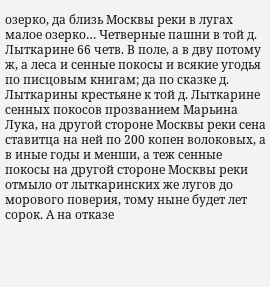озерко, да близь Москвы реки в лугах малое озерко… Четверные пашни в той д. Лыткарине 66 четв. В поле, а в дву потому ж, а леса и сенные покосы и всякие угодья по писцовым книгам; да по сказке д. Лыткарины крестьяне к той д. Лыткарине сенных покосов прозванием Марьина Лука, на другой стороне Москвы реки сена ставитца на ней по 200 копен волоковых, а в иные годы и менши, а теж сенные покосы на другой стороне Москвы реки отмыло от лыткаринских же лугов до морового поверия, тому ныне будет лет сорок. А на отказе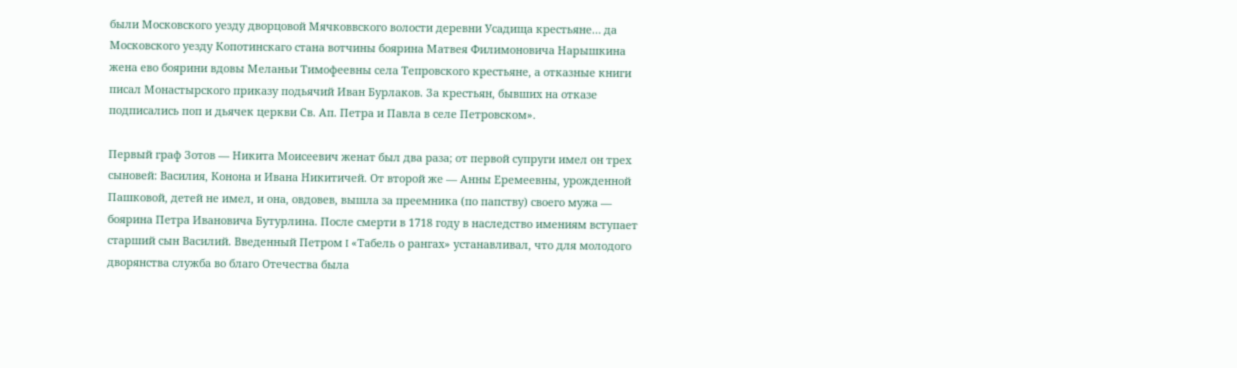были Московского уезду дворцовой Мячковвского волости деревни Усадища крестьяне… да Московского уезду Копотинскаго стана вотчины боярина Матвея Филимоновича Нарышкина жена ево боярини вдовы Меланьи Тимофеевны села Тепровского крестьяне, а отказные книги писал Монастырского приказу подьячий Иван Бурлаков. За крестьян, бывших на отказе подписались поп и дьячек церкви Св. Ап. Петра и Павла в селе Петровском».

Первый граф Зотов — Никита Моисеевич женат был два раза; от первой супруги имел он трех сыновей: Василия, Конона и Ивана Никитичей. От второй же — Анны Еремеевны, урожденной Пашковой, детей не имел, и она, овдовев, вышла за преемника (по папству) своего мужа — боярина Петра Ивановича Бутурлина. После смерти в 1718 году в наследство имениям вступает старший сын Василий. Введенный Петром I «Табель о рангах» устанавливал, что для молодого дворянства служба во благо Отечества была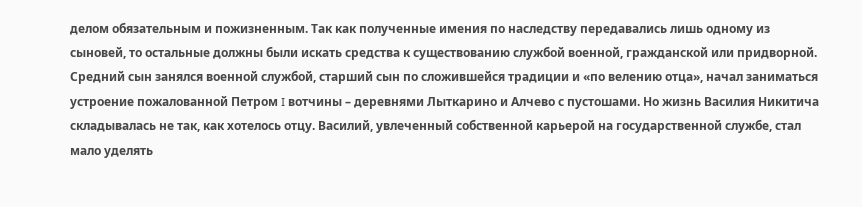делом обязательным и пожизненным. Так как полученные имения по наследству передавались лишь одному из сыновей, то остальные должны были искать средства к существованию службой военной, гражданской или придворной. Средний сын занялся военной службой, старший сын по сложившейся традиции и «по велению отца», начал заниматься устроение пожалованной Петром I вотчины – деревнями Лыткарино и Алчево с пустошами. Но жизнь Василия Никитича складывалась не так, как хотелось отцу. Василий, увлеченный собственной карьерой на государственной службе, стал мало уделять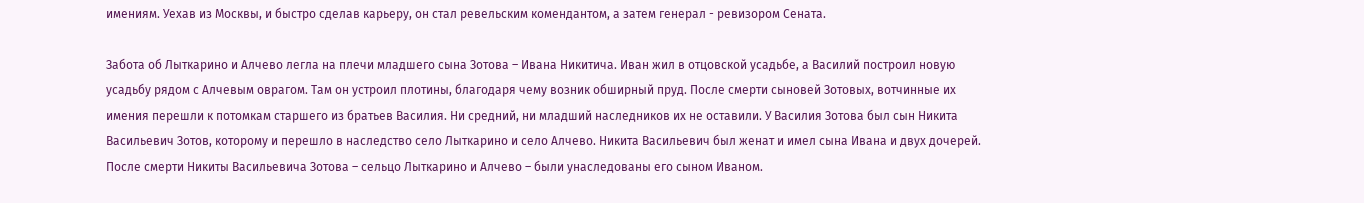имениям. Уехав из Москвы, и быстро сделав карьеру, он стал ревельским комендантом, а затем генерал - ревизором Сената.

Забота об Лыткарино и Алчево легла на плечи младшего сына Зотова – Ивана Никитича. Иван жил в отцовской усадьбе, а Василий построил новую усадьбу рядом с Алчевым оврагом. Там он устроил плотины, благодаря чему возник обширный пруд. После смерти сыновей Зотовых, вотчинные их имения перешли к потомкам старшего из братьев Василия. Ни средний, ни младший наследников их не оставили. У Василия Зотова был сын Никита Васильевич Зотов, которому и перешло в наследство село Лыткарино и село Алчево. Никита Васильевич был женат и имел сына Ивана и двух дочерей. После смерти Никиты Васильевича Зотова – сельцо Лыткарино и Алчево – были унаследованы его сыном Иваном.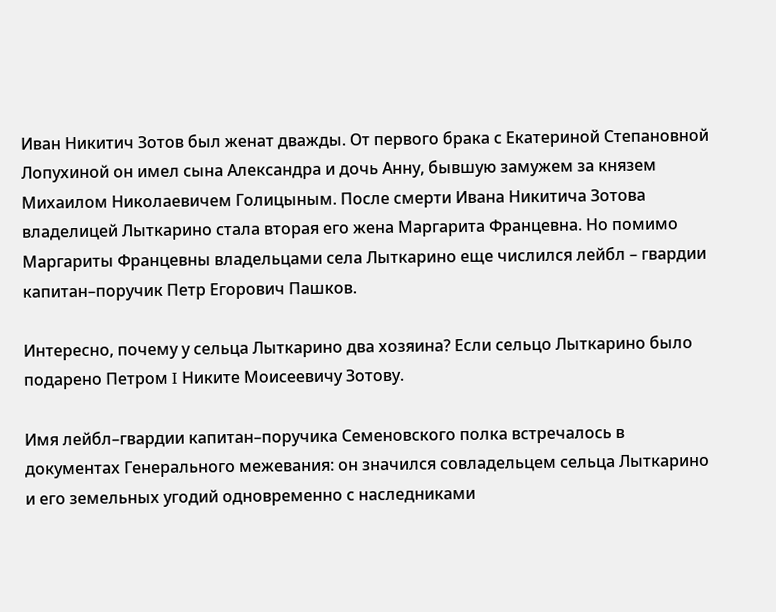Иван Никитич Зотов был женат дважды. От первого брака с Екатериной Степановной Лопухиной он имел сына Александра и дочь Анну, бывшую замужем за князем Михаилом Николаевичем Голицыным. После смерти Ивана Никитича Зотова владелицей Лыткарино стала вторая его жена Маргарита Францевна. Но помимо Маргариты Францевны владельцами села Лыткарино еще числился лейбл – гвардии капитан–поручик Петр Егорович Пашков.

Интересно, почему у сельца Лыткарино два хозяина? Если сельцо Лыткарино было подарено Петром I Никите Моисеевичу Зотову.

Имя лейбл–гвардии капитан–поручика Семеновского полка встречалось в документах Генерального межевания: он значился совладельцем сельца Лыткарино и его земельных угодий одновременно с наследниками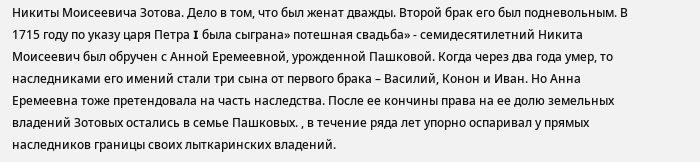Никиты Моисеевича Зотова. Дело в том, что был женат дважды. Второй брак его был подневольным. В 1715 году по указу царя Петра I была сыграна» потешная свадьба» - семидесятилетний Никита Моисеевич был обручен с Анной Еремеевной, урожденной Пашковой. Когда через два года умер, то наследниками его имений стали три сына от первого брака – Василий, Конон и Иван. Но Анна Еремеевна тоже претендовала на часть наследства. После ее кончины права на ее долю земельных владений Зотовых остались в семье Пашковых. , в течение ряда лет упорно оспаривал у прямых наследников границы своих лыткаринских владений.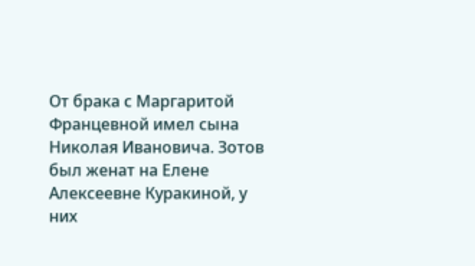От брака с Маргаритой Францевной имел сына Николая Ивановича. Зотов был женат на Елене Алексеевне Куракиной, у них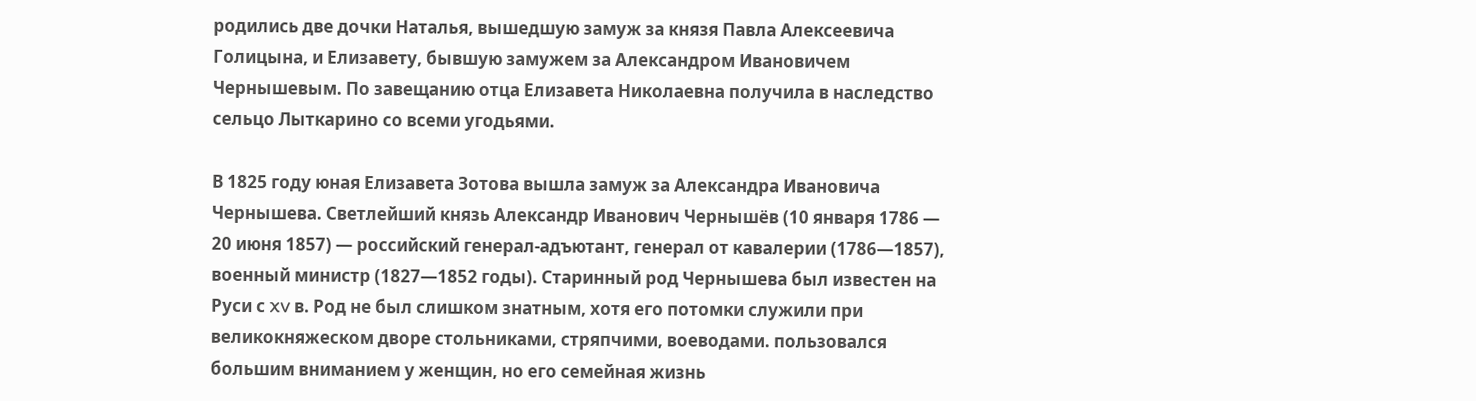родились две дочки Наталья, вышедшую замуж за князя Павла Алексеевича Голицына, и Елизавету, бывшую замужем за Александром Ивановичем Чернышевым. По завещанию отца Елизавета Николаевна получила в наследство сельцо Лыткарино со всеми угодьями.

В 1825 году юная Елизавета Зотова вышла замуж за Александра Ивановича Чернышева. Светлейший князь Александр Иванович Чернышёв (10 января 1786 — 20 июня 1857) — российский генерал-адъютант, генерал от кавалерии (1786—1857), военный министр (1827—1852 годы). Старинный род Чернышева был известен на Руси с XV в. Род не был слишком знатным, хотя его потомки служили при великокняжеском дворе стольниками, стряпчими, воеводами. пользовался большим вниманием у женщин, но его семейная жизнь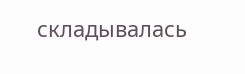складывалась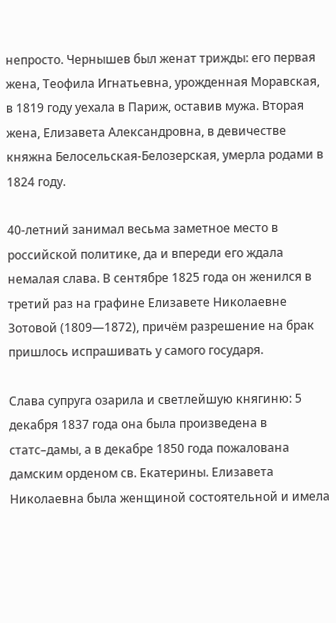непросто. Чернышев был женат трижды: его первая жена, Теофила Игнатьевна, урожденная Моравская, в 1819 году уехала в Париж, оставив мужа. Вторая жена, Елизавета Александровна, в девичестве княжна Белосельская-Белозерская, умерла родами в 1824 году.

40-летний занимал весьма заметное место в российской политике, да и впереди его ждала немалая слава. В сентябре 1825 года он женился в третий раз на графине Елизавете Николаевне Зотовой (1809—1872), причём разрешение на брак пришлось испрашивать у самого государя.

Слава супруга озарила и светлейшую княгиню: 5 декабря 1837 года она была произведена в статс–дамы, а в декабре 1850 года пожалована дамским орденом св. Екатерины. Елизавета Николаевна была женщиной состоятельной и имела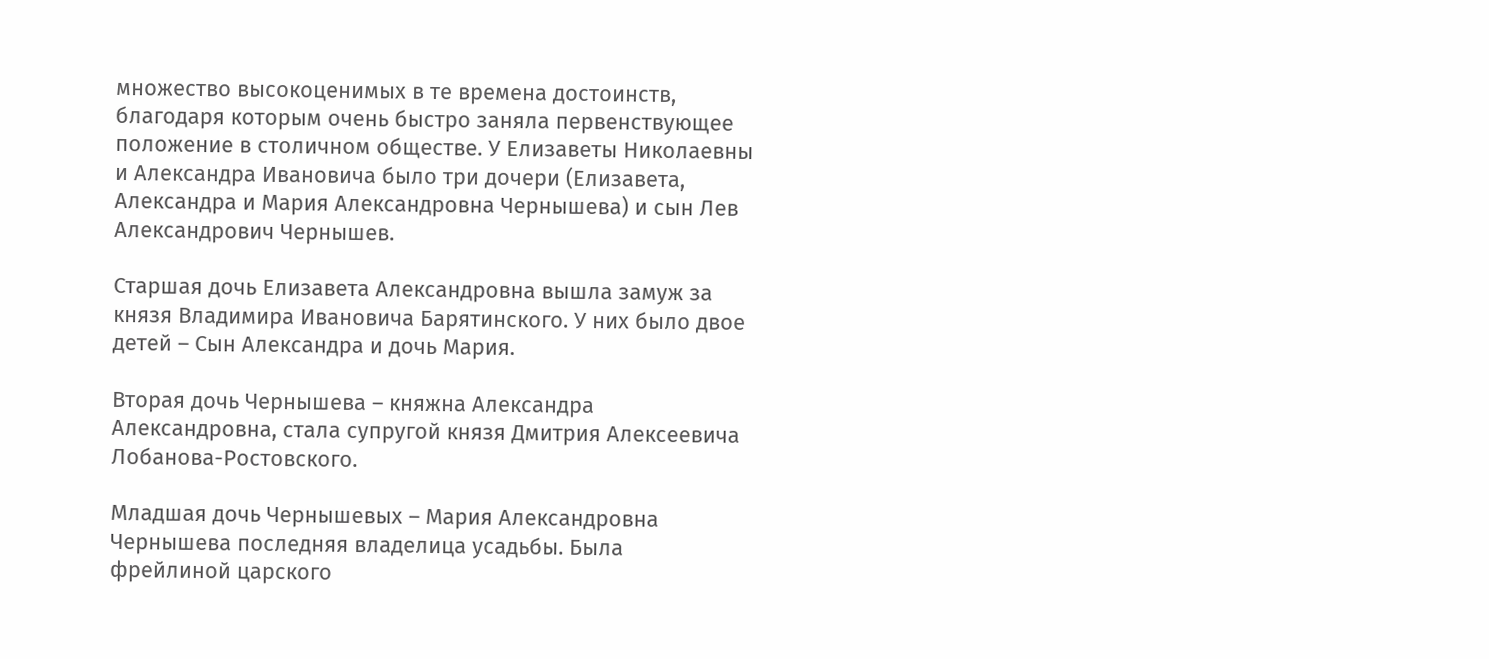множество высокоценимых в те времена достоинств, благодаря которым очень быстро заняла первенствующее положение в столичном обществе. У Елизаветы Николаевны и Александра Ивановича было три дочери (Елизавета, Александра и Мария Александровна Чернышева) и сын Лев Александрович Чернышев.

Старшая дочь Елизавета Александровна вышла замуж за князя Владимира Ивановича Барятинского. У них было двое детей – Сын Александра и дочь Мария.

Вторая дочь Чернышева – княжна Александра Александровна, стала супругой князя Дмитрия Алексеевича Лобанова-Ростовского.

Младшая дочь Чернышевых – Мария Александровна Чернышева последняя владелица усадьбы. Была фрейлиной царского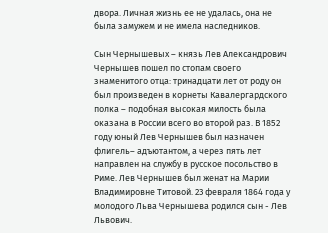двора. Личная жизнь ее не удалась, она не была замужем и не имела наследников.

Сын Чернышевых – князь Лев Александрович Чернышев пошел по стопам своего знаменитого отца: тринадцати лет от роду он был произведен в корнеты Кавалергардского полка – подобная высокая милость была оказана в России всего во второй раз. В 1852 году юный Лев Чернышев был назначен флигель– адъютантом, а через пять лет направлен на службу в русское посольство в Риме. Лев Чернышев был женат на Марии Владимировне Титовой. 23 февраля 1864 года у молодого Льва Чернышева родился сын - Лев Львович.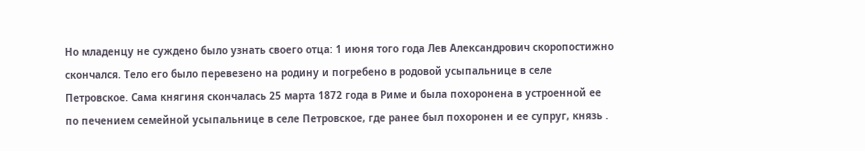Но младенцу не суждено было узнать своего отца: 1 июня того года Лев Александрович скоропостижно скончался. Тело его было перевезено на родину и погребено в родовой усыпальнице в селе Петровское. Сама княгиня скончалась 25 марта 1872 года в Риме и была похоронена в устроенной ее по печением семейной усыпальнице в селе Петровское, где ранее был похоронен и ее супруг, князь .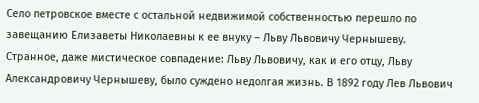Село петровское вместе с остальной недвижимой собственностью перешло по завещанию Елизаветы Николаевны к ее внуку – Льву Львовичу Чернышеву. Странное, даже мистическое совпадение: Льву Львовичу, как и его отцу, Льву Александровичу Чернышеву, было суждено недолгая жизнь. В 1892 году Лев Львович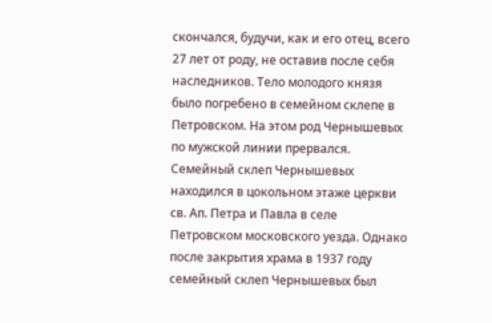скончался, будучи, как и его отец, всего 27 лет от роду, не оставив после себя наследников. Тело молодого князя было погребено в семейном склепе в Петровском. На этом род Чернышевых по мужской линии прервался. Семейный склеп Чернышевых находился в цокольном этаже церкви св. Ап. Петра и Павла в селе Петровском московского уезда. Однако после закрытия храма в 1937 году семейный склеп Чернышевых был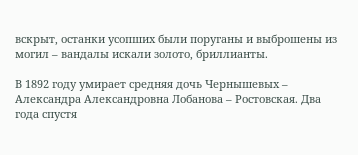вскрыт, останки усопших были поруганы и выброшены из могил – вандалы искали золото, бриллианты.

В 1892 году умирает средняя дочь Чернышевых – Александра Александровна Лобанова – Ростовская. Два года спустя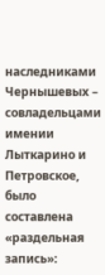наследниками Чернышевых – совладельцами имении Лыткарино и Петровское, было составлена «раздельная запись»: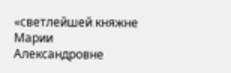«светлейшей княжне Марии Александровне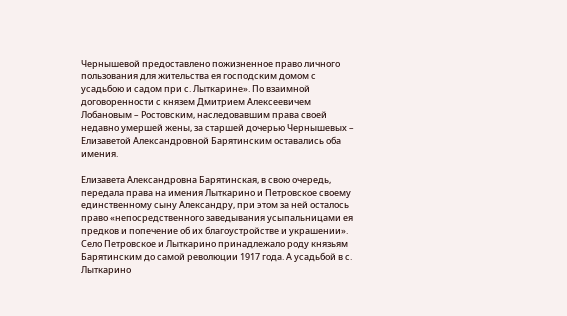Чернышевой предоставлено пожизненное право личного пользования для жительства ея господским домом с усадьбою и садом при с. Лыткарине». По взаимной договоренности с князем Дмитрием Алексеевичем Лобановым – Ростовским, наследовавшим права своей недавно умершей жены, за старшей дочерью Чернышевых – Елизаветой Александровной Барятинским оставались оба имения.

Елизавета Александровна Барятинская, в свою очередь, передала права на имения Лыткарино и Петровское своему единственному сыну Александру, при этом за ней осталось право «непосредственного заведывания усыпальницами ея предков и попечение об их благоустройстве и украшении». Село Петровское и Лыткарино принадлежало роду князьям Барятинским до самой революции 1917 года. А усадьбой в с. Лыткарино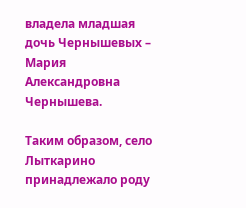владела младшая дочь Чернышевых – Мария Александровна Чернышева.

Таким образом, село Лыткарино принадлежало роду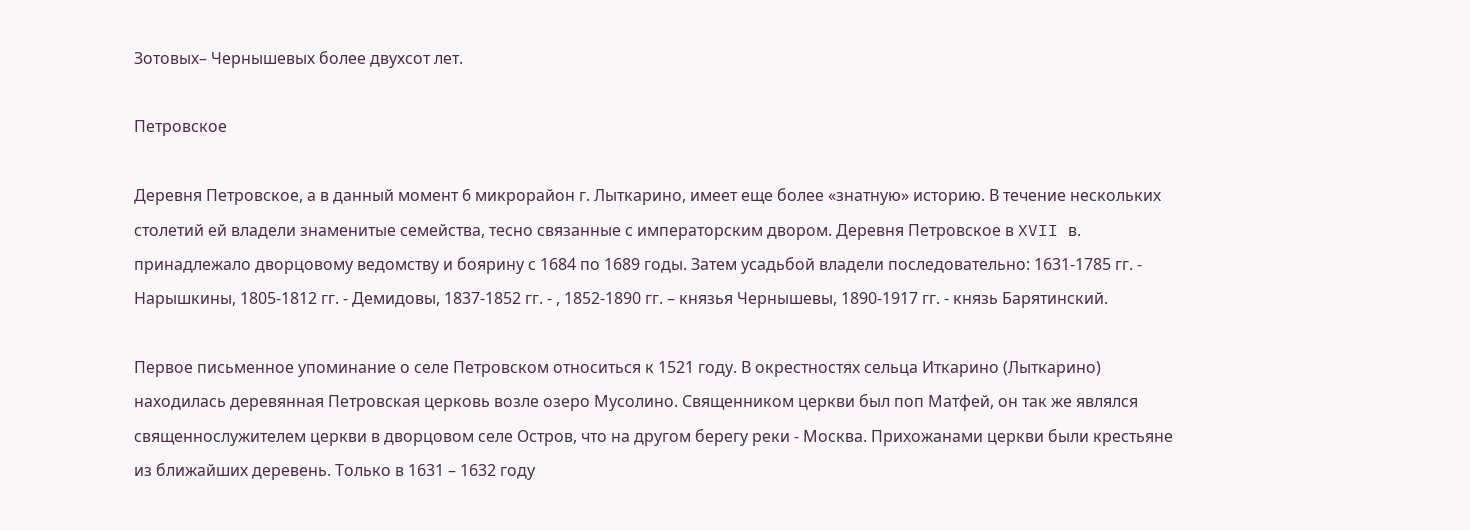Зотовых– Чернышевых более двухсот лет.

Петровское

Деревня Петровское, а в данный момент 6 микрорайон г. Лыткарино, имеет еще более «знатную» историю. В течение нескольких столетий ей владели знаменитые семейства, тесно связанные с императорским двором. Деревня Петровское в XVII в. принадлежало дворцовому ведомству и боярину с 1684 по 1689 годы. Затем усадьбой владели последовательно: 1631-1785 гг. - Нарышкины, 1805-1812 гг. - Демидовы, 1837-1852 гг. - , 1852-1890 гг. – князья Чернышевы, 1890-1917 гг. - князь Барятинский.

Первое письменное упоминание о селе Петровском относиться к 1521 году. В окрестностях сельца Иткарино (Лыткарино) находилась деревянная Петровская церковь возле озеро Мусолино. Священником церкви был поп Матфей, он так же являлся священнослужителем церкви в дворцовом селе Остров, что на другом берегу реки - Москва. Прихожанами церкви были крестьяне из ближайших деревень. Только в 1631 – 1632 году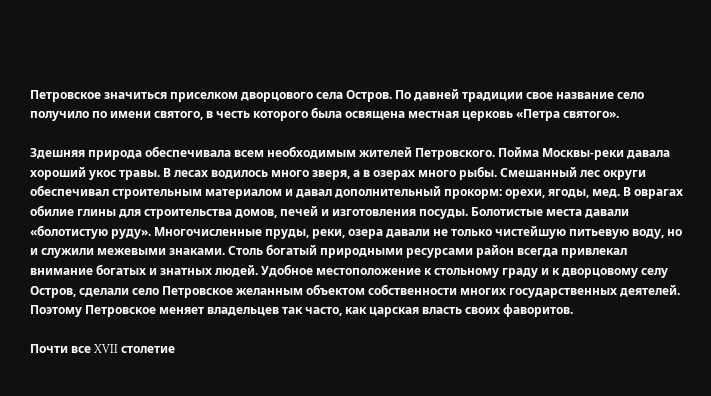Петровское значиться приселком дворцового села Остров. По давней традиции свое название село получило по имени святого, в честь которого была освящена местная церковь «Петра святого».

Здешняя природа обеспечивала всем необходимым жителей Петровского. Пойма Москвы-реки давала хороший укос травы. В лесах водилось много зверя, а в озерах много рыбы. Смешанный лес округи обеспечивал строительным материалом и давал дополнительный прокорм: орехи, ягоды, мед. В оврагах обилие глины для строительства домов, печей и изготовления посуды. Болотистые места давали «болотистую руду». Многочисленные пруды, реки, озера давали не только чистейшую питьевую воду, но и служили межевыми знаками. Столь богатый природными ресурсами район всегда привлекал внимание богатых и знатных людей. Удобное местоположение к стольному граду и к дворцовому селу Остров, сделали село Петровское желанным объектом собственности многих государственных деятелей. Поэтому Петровское меняет владельцев так часто, как царская власть своих фаворитов.

Почти все XVII столетие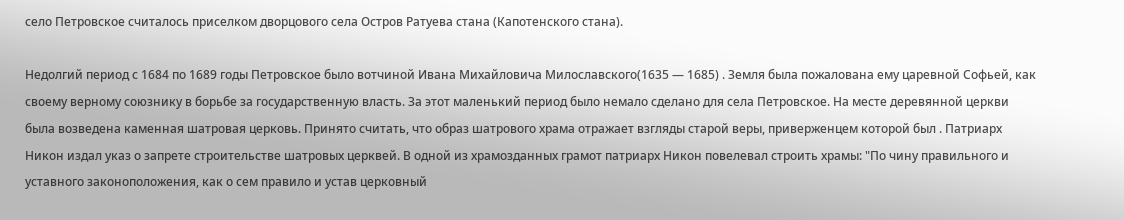село Петровское считалось приселком дворцового села Остров Ратуева стана (Капотенского стана).

Недолгий период с 1684 по 1689 годы Петровское было вотчиной Ивана Михайловича Милославского(1635 — 1685) . Земля была пожалована ему царевной Софьей, как своему верному союзнику в борьбе за государственную власть. За этот маленький период было немало сделано для села Петровское. На месте деревянной церкви была возведена каменная шатровая церковь. Принято считать, что образ шатрового храма отражает взгляды старой веры, приверженцем которой был . Патриарх Никон издал указ о запрете строительстве шатровых церквей. В одной из храмозданных грамот патриарх Никон повелевал строить храмы: "По чину правильного и уставного законоположения, как о сем правило и устав церковный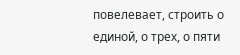повелевает, строить о единой, о трех, о пяти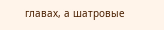главах, а шатровые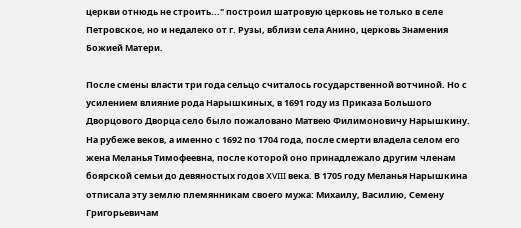церкви отнюдь не строить..." построил шатровую церковь не только в селе Петровское, но и недалеко от г. Рузы, вблизи села Анино, церковь Знамения Божией Матери.

После смены власти три года сельцо считалось государственной вотчиной. Но с усилением влияние рода Нарышкиных, в 1691 году из Приказа Большого Дворцового Дворца село было пожаловано Матвею Филимоновичу Нарышкину. На рубеже веков, а именно с 1692 по 1704 года, после смерти владела селом его жена Меланья Тимофеевна, после которой оно принадлежало другим членам боярской семьи до девяностых годов XVIII века. В 1705 году Меланья Нарышкина отписала эту землю племянникам своего мужа: Михаилу, Василию, Семену Григорьевичам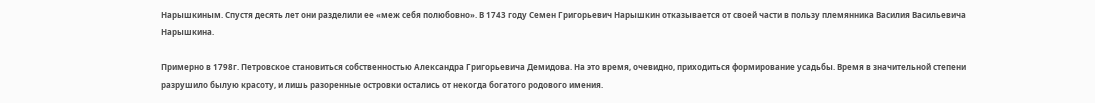Нарышкиным. Спустя десять лет они разделили ее «меж себя полюбовно». В 1743 году Семен Григорьевич Нарышкин отказывается от своей части в пользу племянника Василия Васильевича Нарышкина.

Примерно в 1798г. Петровское становиться собственностью Александра Григорьевича Демидова. На это время, очевидно, приходиться формирование усадьбы. Время в значительной степени разрушило былую красоту, и лишь разоренные островки остались от некогда богатого родового имения.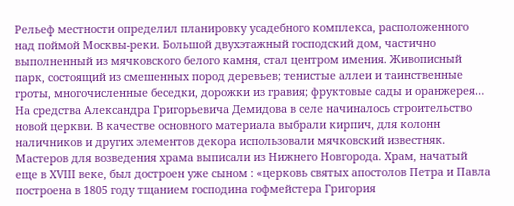Рельеф местности определил планировку усадебного комплекса, расположенного над поймой Москвы-реки. Большой двухэтажный господский дом, частично выполненный из мячковского белого камня, стал центром имения. Живописный парк, состоящий из смешенных пород деревьев; тенистые аллеи и таинственные гроты, многочисленные беседки, дорожки из гравия; фруктовые сады и оранжерея… На средства Александра Григорьевича Демидова в селе начиналось строительство новой церкви. В качестве основного материала выбрали кирпич, для колонн наличников и других элементов декора использовали мячковский известняк. Мастеров для возведения храма выписали из Нижнего Новгорода. Храм, начатый еще в XVIII веке, был достроен уже сыном : «церковь святых апостолов Петра и Павла построена в 1805 году тщанием господина гофмейстера Григория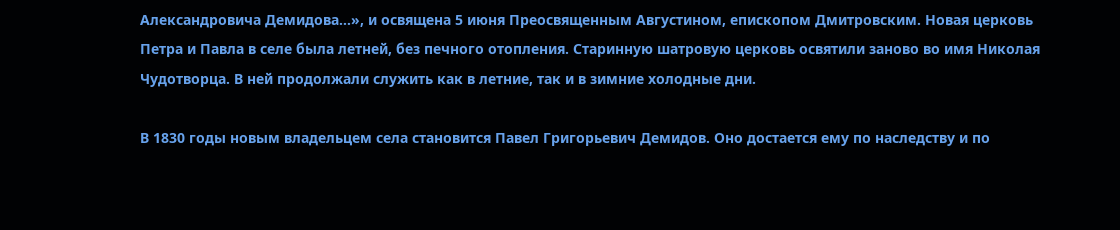Александровича Демидова…», и освящена 5 июня Преосвященным Августином, епископом Дмитровским. Новая церковь Петра и Павла в селе была летней, без печного отопления. Старинную шатровую церковь освятили заново во имя Николая Чудотворца. В ней продолжали служить как в летние, так и в зимние холодные дни.

В 1830 годы новым владельцем села становится Павел Григорьевич Демидов. Оно достается ему по наследству и по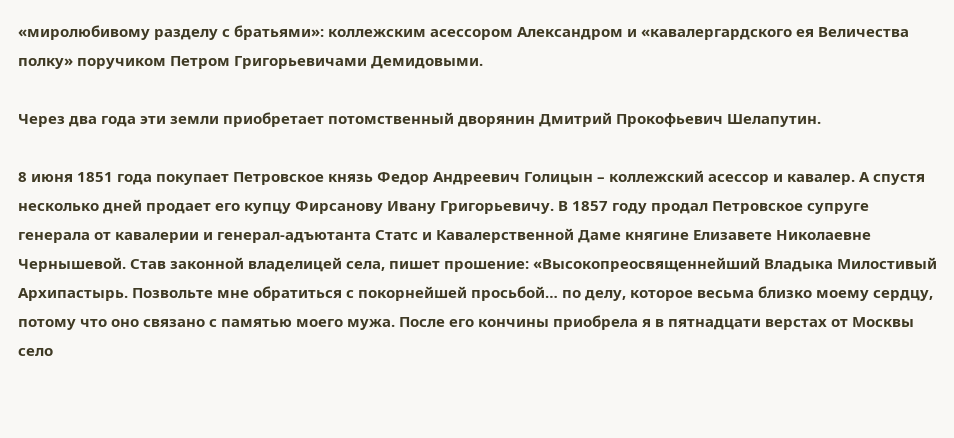«миролюбивому разделу с братьями»: коллежским асессором Александром и «кавалергардского ея Величества полку» поручиком Петром Григорьевичами Демидовыми.

Через два года эти земли приобретает потомственный дворянин Дмитрий Прокофьевич Шелапутин.

8 июня 1851 года покупает Петровское князь Федор Андреевич Голицын – коллежский асессор и кавалер. А спустя несколько дней продает его купцу Фирсанову Ивану Григорьевичу. В 1857 году продал Петровское супруге генерала от кавалерии и генерал-адъютанта Статс и Кавалерственной Даме княгине Елизавете Николаевне Чернышевой. Став законной владелицей села, пишет прошение: «Высокопреосвященнейший Владыка Милостивый Архипастырь. Позвольте мне обратиться с покорнейшей просьбой… по делу, которое весьма близко моему сердцу, потому что оно связано с памятью моего мужа. После его кончины приобрела я в пятнадцати верстах от Москвы село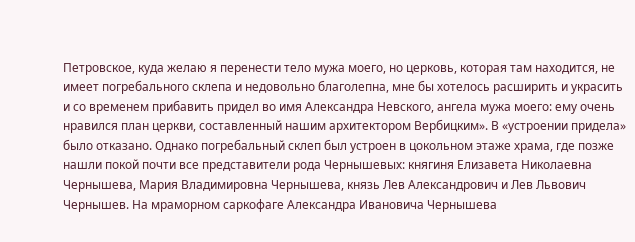Петровское, куда желаю я перенести тело мужа моего, но церковь, которая там находится, не имеет погребального склепа и недовольно благолепна, мне бы хотелось расширить и украсить и со временем прибавить придел во имя Александра Невского, ангела мужа моего: ему очень нравился план церкви, составленный нашим архитектором Вербицким». В «устроении придела» было отказано. Однако погребальный склеп был устроен в цокольном этаже храма, где позже нашли покой почти все представители рода Чернышевых: княгиня Елизавета Николаевна Чернышева, Мария Владимировна Чернышева, князь Лев Александрович и Лев Львович Чернышев. На мраморном саркофаге Александра Ивановича Чернышева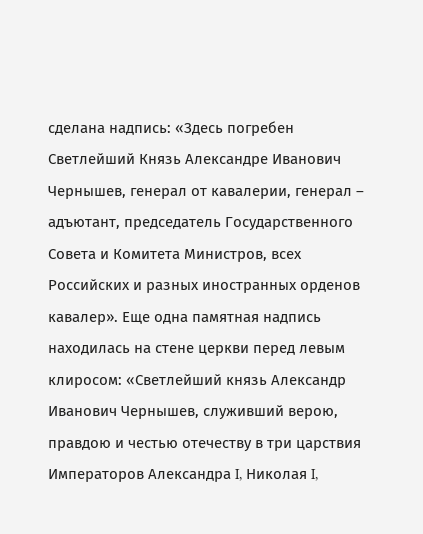сделана надпись: «Здесь погребен Светлейший Князь Александре Иванович Чернышев, генерал от кавалерии, генерал – адъютант, председатель Государственного Совета и Комитета Министров, всех Российских и разных иностранных орденов кавалер». Еще одна памятная надпись находилась на стене церкви перед левым клиросом: «Светлейший князь Александр Иванович Чернышев, служивший верою, правдою и честью отечеству в три царствия Императоров Александра I, Николая I,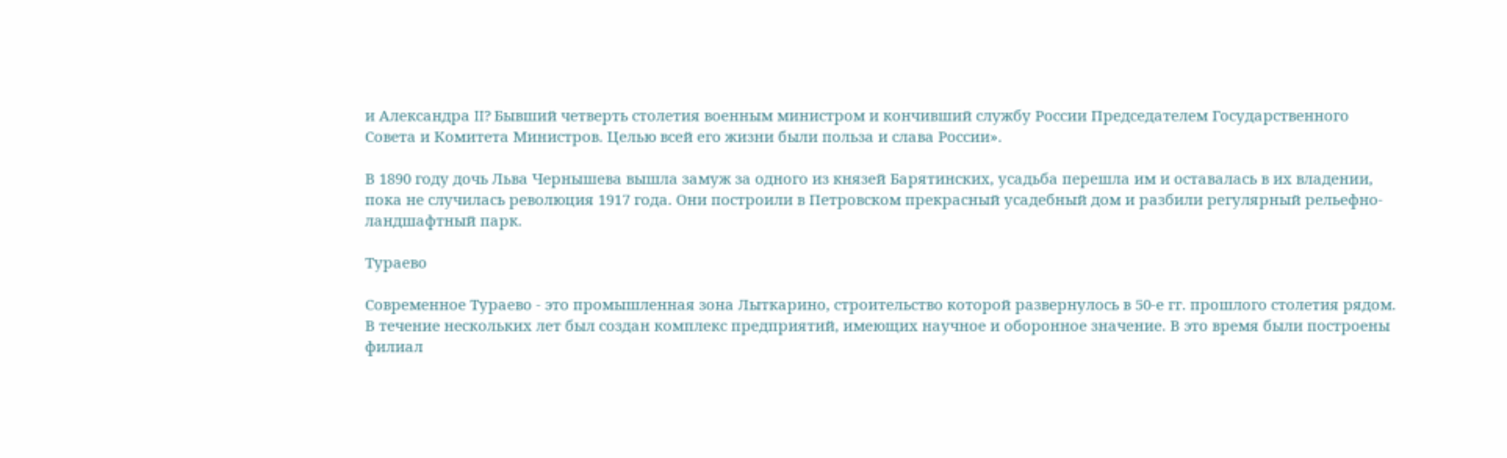и Александра II? Бывший четверть столетия военным министром и кончивший службу России Председателем Государственного Совета и Комитета Министров. Целью всей его жизни были польза и слава России».

В 1890 году дочь Льва Чернышева вышла замуж за одного из князей Барятинских, усадьба перешла им и оставалась в их владении, пока не случилась революция 1917 года. Они построили в Петровском прекрасный усадебный дом и разбили регулярный рельефно-ландшафтный парк.

Тураево

Современное Тураево - это промышленная зона Лыткарино, строительство которой развернулось в 50-е гг. прошлого столетия рядом. В течение нескольких лет был создан комплекс предприятий, имеющих научное и оборонное значение. В это время были построены филиал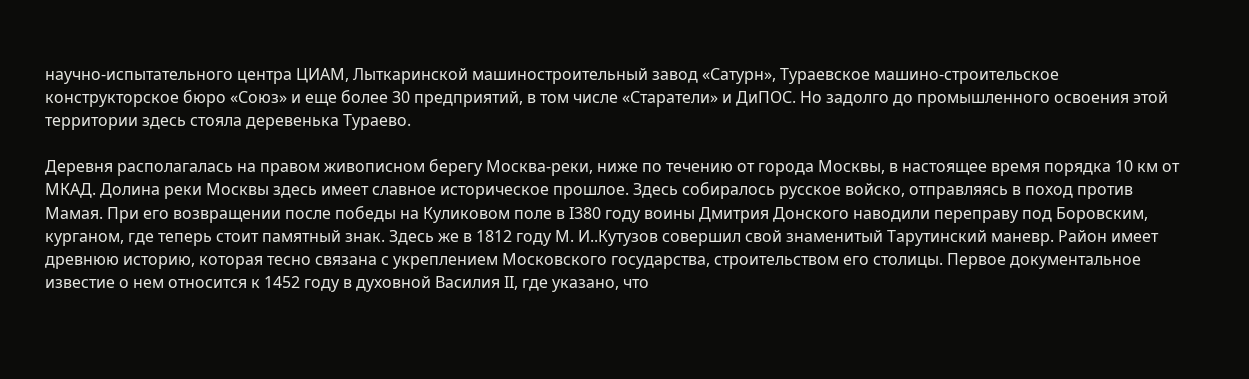научно-испытательного центра ЦИАМ, Лыткаринской машиностроительный завод «Сатурн», Тураевское машино-строительское конструкторское бюро «Союз» и еще более 30 предприятий, в том числе «Старатели» и ДиПОС. Но задолго до промышленного освоения этой территории здесь стояла деревенька Тураево.

Деревня располагалась на правом живописном берегу Москва-реки, ниже по течению от города Москвы, в настоящее время порядка 10 км от МКАД. Долина реки Москвы здесь имеет славное историческое прошлое. Здесь собиралось русское войско, отправляясь в поход против Мамая. При его возвращении после победы на Куликовом поле в I380 году воины Дмитрия Донского наводили переправу под Боровским, курганом, где теперь стоит памятный знак. Здесь же в 1812 году М. И..Кутузов совершил свой знаменитый Тарутинский маневр. Район имеет древнюю историю, которая тесно связана с укреплением Московского государства, строительством его столицы. Первое документальное известие о нем относится к 1452 году в духовной Василия II, где указано, что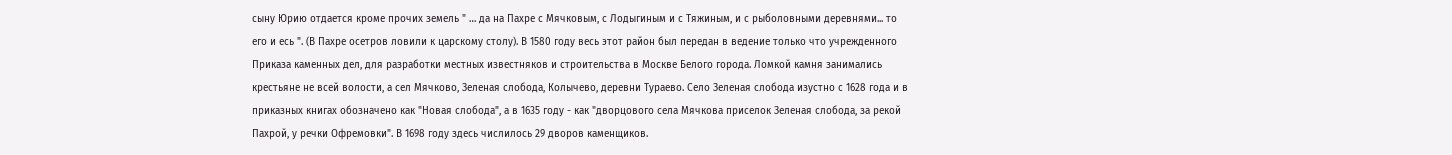сыну Юрию отдается кроме прочих земель " … да на Пахре с Мячковым, с Лодыгиным и с Тяжиным, и с рыболовными деревнями... то его и есь ". (В Пахре осетров ловили к царскому столу). В 1580 году весь этот район был передан в ведение только что учрежденного Приказа каменных дел, для разработки местных известняков и строительства в Москве Белого города. Ломкой камня занимались крестьяне не всей волости, а сел Мячково, Зеленая слобода, Колычево, деревни Тураево. Село Зеленая слобода изустно с 1628 года и в приказных книгах обозначено как "Новая слобода", а в 1635 году - как "дворцового села Мячкова приселок Зеленая слобода, за рекой Пахрой, у речки Офремовки". В 1698 году здесь числилось 29 дворов каменщиков.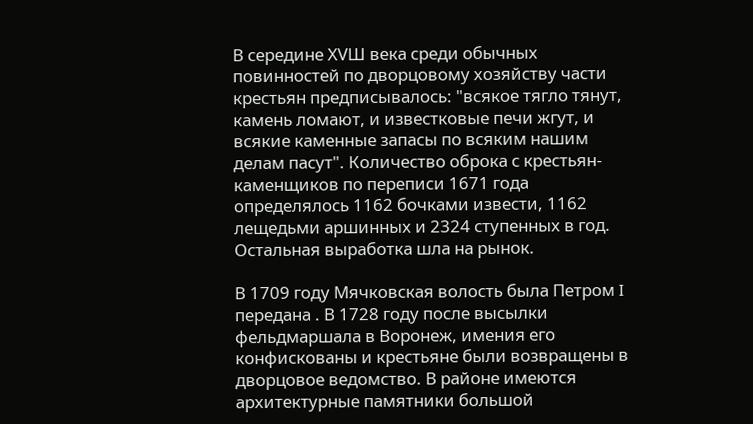В середине ХVШ века среди обычных повинностей по дворцовому хозяйству части крестьян предписывалось: "всякое тягло тянут, камень ломают, и известковые печи жгут, и всякие каменные запасы по всяким нашим делам пасут". Количество оброка с крестьян-каменщиков по переписи 1671 года определялось 1162 бочками извести, 1162 лещедьми аршинных и 2324 ступенных в год. Остальная выработка шла на рынок.

В 1709 году Мячковская волость была Петром I передана . В 1728 году после высылки фельдмаршала в Воронеж, имения его конфискованы и крестьяне были возвращены в дворцовое ведомство. В районе имеются архитектурные памятники большой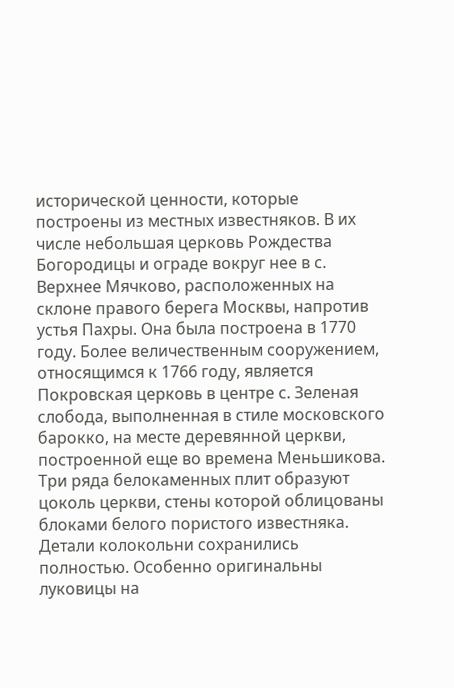исторической ценности, которые построены из местных известняков. В их числе небольшая церковь Рождества Богородицы и ограде вокруг нее в с. Верхнее Мячково, расположенных на склоне правого берега Москвы, напротив устья Пахры. Она была построена в 1770 году. Более величественным сооружением, относящимся к 1766 году, является Покровская церковь в центре с. Зеленая слобода, выполненная в стиле московского барокко, на месте деревянной церкви, построенной еще во времена Меньшикова. Три ряда белокаменных плит образуют цоколь церкви, стены которой облицованы блоками белого пористого известняка. Детали колокольни сохранились полностью. Особенно оригинальны луковицы на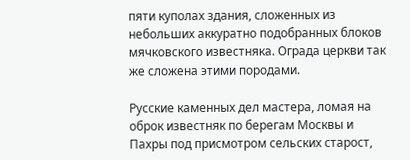пяти куполах здания, сложенных из небольших аккуратно подобранных блоков мячковского известняка. Ограда церкви так же сложена этими породами.

Русские каменных дел мастера, ломая на оброк известняк по берегам Москвы и Пахры под присмотром сельских старост,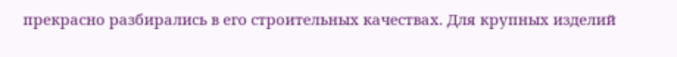прекрасно разбирались в его строительных качествах. Для крупных изделий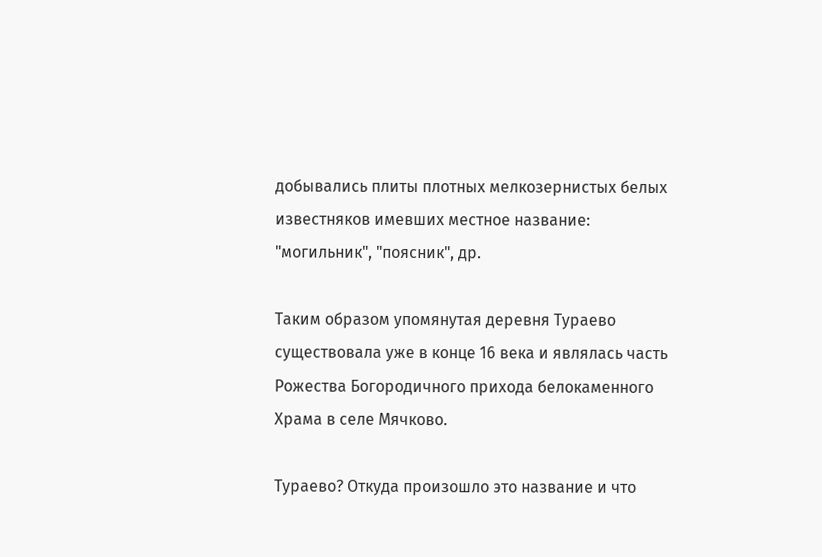добывались плиты плотных мелкозернистых белых известняков имевших местное название: "могильник", "поясник", др.

Таким образом упомянутая деревня Тураево существовала уже в конце 16 века и являлась часть Рожества Богородичного прихода белокаменного Храма в селе Мячково.

Тураево? Откуда произошло это название и что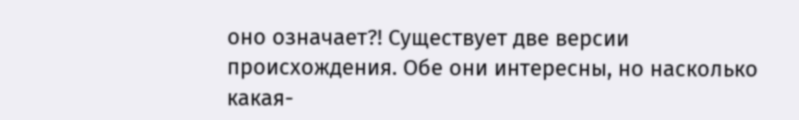оно означает?! Существует две версии происхождения. Обе они интересны, но насколько какая-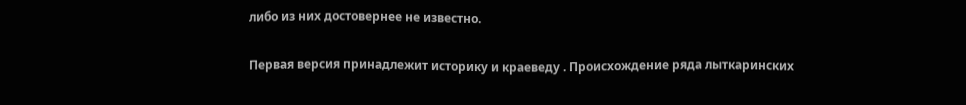либо из них достовернее не известно.

Первая версия принадлежит историку и краеведу . Происхождение ряда лыткаринских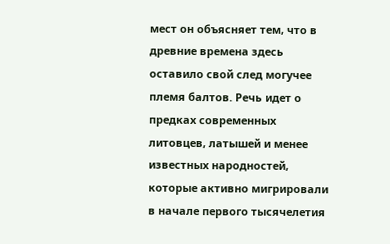мест он объясняет тем, что в древние времена здесь оставило свой след могучее племя балтов. Речь идет о предках современных литовцев, латышей и менее известных народностей, которые активно мигрировали в начале первого тысячелетия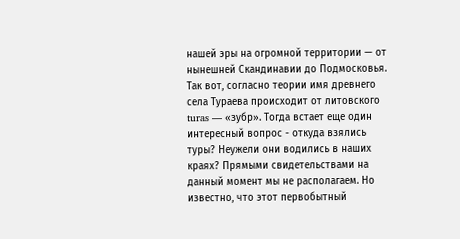нашей эры на огромной территории — от нынешней Скандинавии до Подмосковья. Так вот, согласно теории имя древнего села Тураева происходит от литовского turas — «зубр». Тогда встает еще один интересный вопрос - откуда взялись туры? Неужели они водились в наших краях? Прямыми свидетельствами на данный момент мы не располагаем. Но известно, что этот первобытный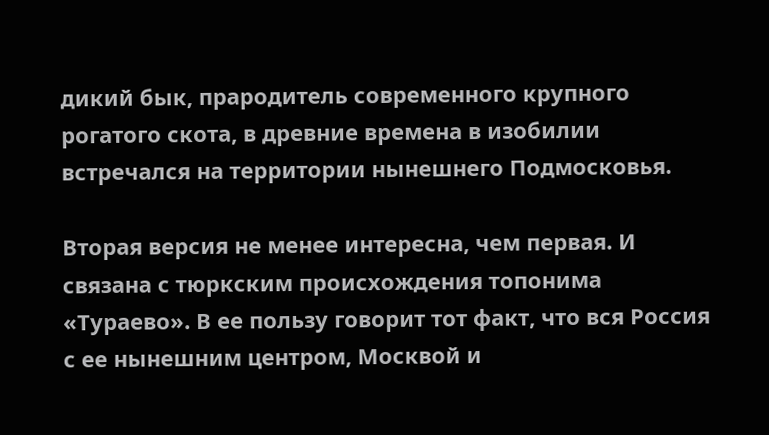дикий бык, прародитель современного крупного рогатого скота, в древние времена в изобилии встречался на территории нынешнего Подмосковья.

Вторая версия не менее интересна, чем первая. И связана с тюркским происхождения топонима «Тураево». В ее пользу говорит тот факт, что вся Россия с ее нынешним центром, Москвой и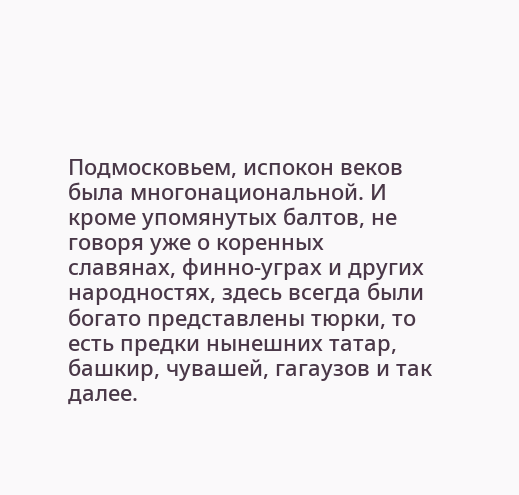Подмосковьем, испокон веков была многонациональной. И кроме упомянутых балтов, не говоря уже о коренных славянах, финно-уграх и других народностях, здесь всегда были богато представлены тюрки, то есть предки нынешних татар, башкир, чувашей, гагаузов и так далее.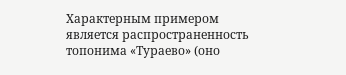Характерным примером является распространенность топонима «Тураево» (оно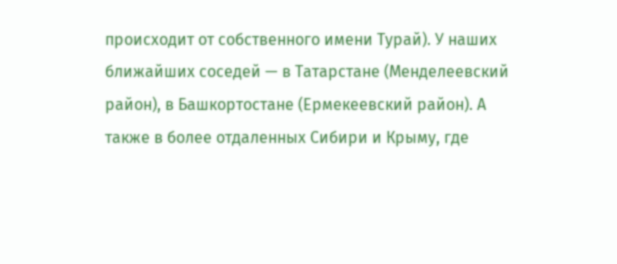происходит от собственного имени Турай). У наших ближайших соседей — в Татарстане (Менделеевский район), в Башкортостане (Ермекеевский район). А также в более отдаленных Сибири и Крыму, где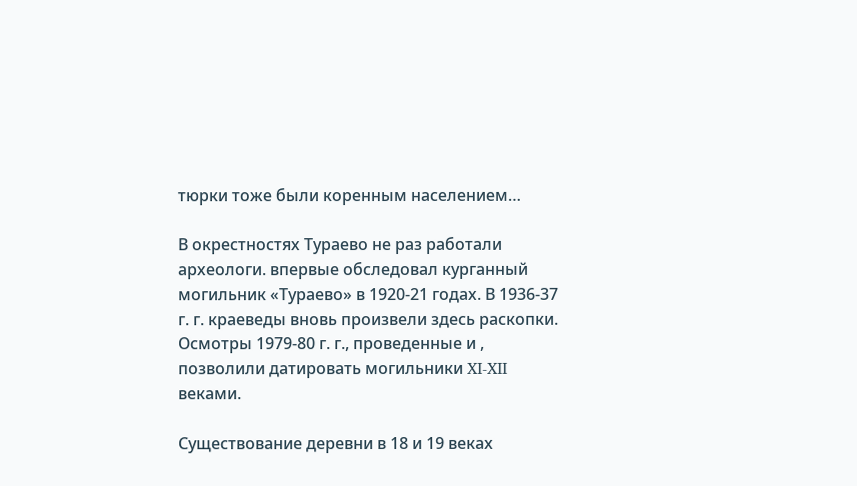тюрки тоже были коренным населением…

В окрестностях Тураево не раз работали археологи. впервые обследовал курганный могильник «Тураево» в 1920-21 годах. В 1936-37 г. г. краеведы вновь произвели здесь раскопки. Осмотры 1979-80 г. г., проведенные и , позволили датировать могильники XI-XII веками.

Существование деревни в 18 и 19 веках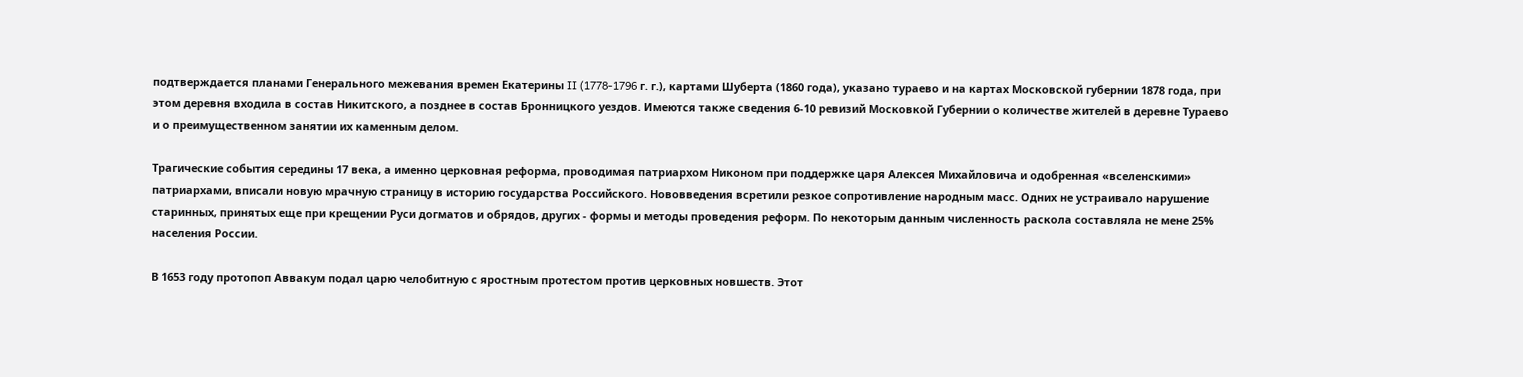подтверждается планами Генерального межевания времен Екатерины II (1778-1796 г. г.), картами Шуберта (1860 года), указано тураево и на картах Московской губернии 1878 года, при этом деревня входила в состав Никитского, а позднее в состав Бронницкого уездов. Имеются также сведения 6-10 ревизий Московкой Губернии о количестве жителей в деревне Тураево и о преимущественном занятии их каменным делом.

Трагические события середины 17 века, а именно церковная реформа, проводимая патриархом Никоном при поддержке царя Алексея Михайловича и одобренная «вселенскими» патриархами, вписали новую мрачную страницу в историю государства Российского. Нововведения всретили резкое сопротивление народным масс. Одних не устраивало нарушение старинных, принятых еще при крещении Руси догматов и обрядов, других - формы и методы проведения реформ. По некоторым данным численность раскола составляла не мене 25% населения России.

В 1653 году протопоп Аввакум подал царю челобитную с яростным протестом против церковных новшеств. Этот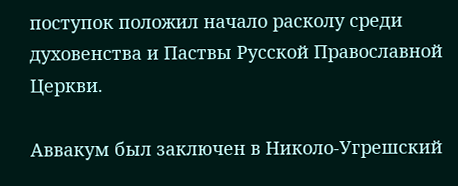поступок положил начало расколу среди духовенства и Паствы Русской Православной Церкви.

Аввакум был заключен в Николо-Угрешский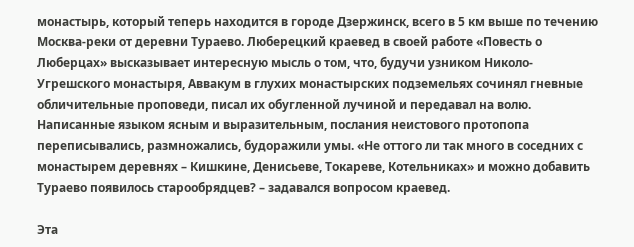монастырь, который теперь находится в городе Дзержинск, всего в 5 км выше по течению Москва-реки от деревни Тураево. Люберецкий краевед в своей работе «Повесть о Люберцах» высказывает интересную мысль о том, что, будучи узником Николо-Угрешского монастыря, Аввакум в глухих монастырских подземельях сочинял гневные обличительные проповеди, писал их обугленной лучиной и передавал на волю. Написанные языком ясным и выразительным, послания неистового протопопа переписывались, размножались, будоражили умы. «Не оттого ли так много в соседних с монастырем деревнях – Кишкине, Денисьеве, Токареве, Котельниках» и можно добавить Тураево появилось старообрядцев? – задавался вопросом краевед.

Эта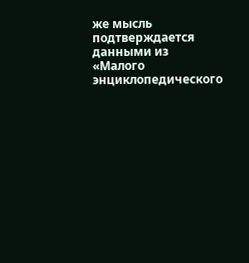же мысль подтверждается данными из «Малого энциклопедического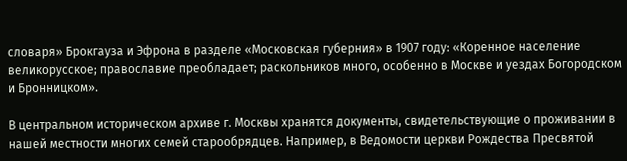словаря» Брокгауза и Эфрона в разделе «Московская губерния» в 1907 году: «Коренное население великорусское; православие преобладает; раскольников много, особенно в Москве и уездах Богородском и Бронницком».

В центральном историческом архиве г. Москвы хранятся документы, свидетельствующие о проживании в нашей местности многих семей старообрядцев. Например, в Ведомости церкви Рождества Пресвятой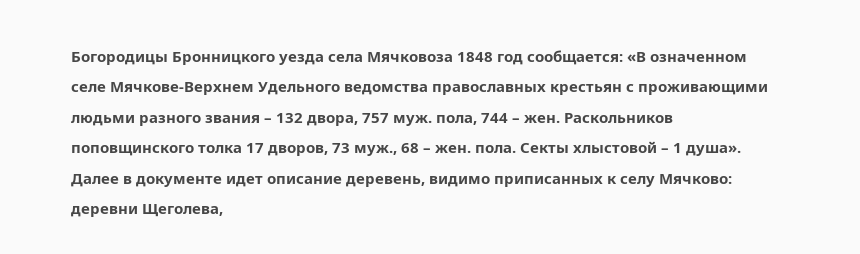Богородицы Бронницкого уезда села Мячковоза 1848 год сообщается: «В означенном селе Мячкове-Верхнем Удельного ведомства православных крестьян с проживающими людьми разного звания – 132 двора, 757 муж. пола, 744 – жен. Раскольников поповщинского толка 17 дворов, 73 муж., 68 – жен. пола. Секты хлыстовой – 1 душа». Далее в документе идет описание деревень, видимо приписанных к селу Мячково: деревни Щеголева,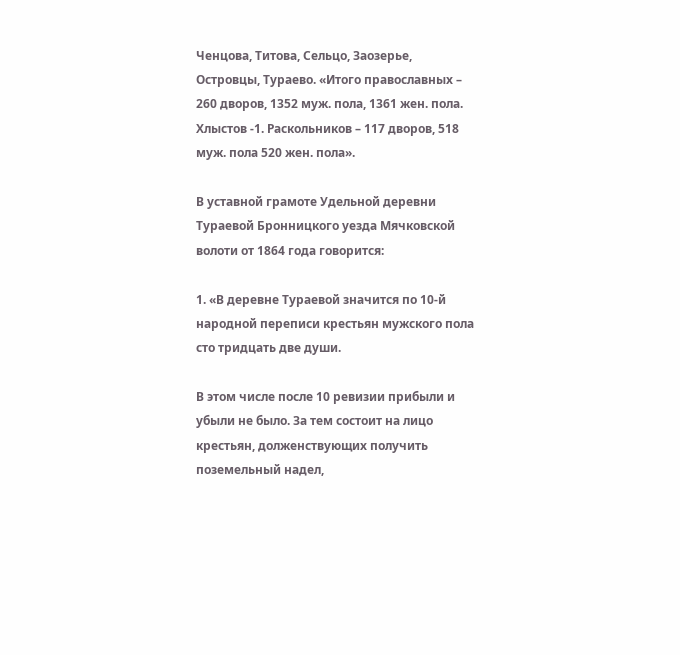Ченцова, Титова, Сельцо, Заозерье, Островцы, Тураево. «Итого православных – 260 дворов, 1352 муж. пола, 1361 жен. пола. Хлыстов -1. Раскольников – 117 дворов, 518 муж. пола 520 жен. пола».

В уставной грамоте Удельной деревни Тураевой Бронницкого уезда Мячковской волоти от 1864 года говорится:

1. «В деревне Тураевой значится по 10-й народной переписи крестьян мужского пола сто тридцать две души.

В этом числе после 10 ревизии прибыли и убыли не было. За тем состоит на лицо крестьян, долженствующих получить поземельный надел,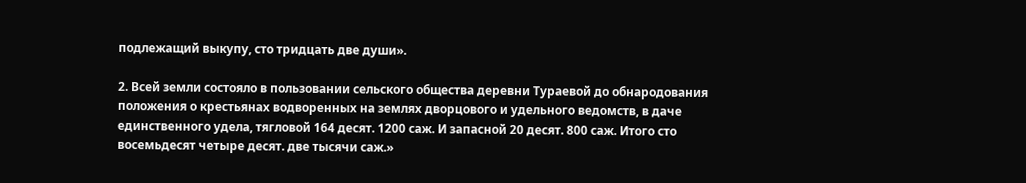подлежащий выкупу, сто тридцать две души».

2. Всей земли состояло в пользовании сельского общества деревни Тураевой до обнародования положения о крестьянах водворенных на землях дворцового и удельного ведомств, в даче единственного удела, тягловой 164 десят. 1200 саж. И запасной 20 десят. 800 саж. Итого сто восемьдесят четыре десят. две тысячи саж.»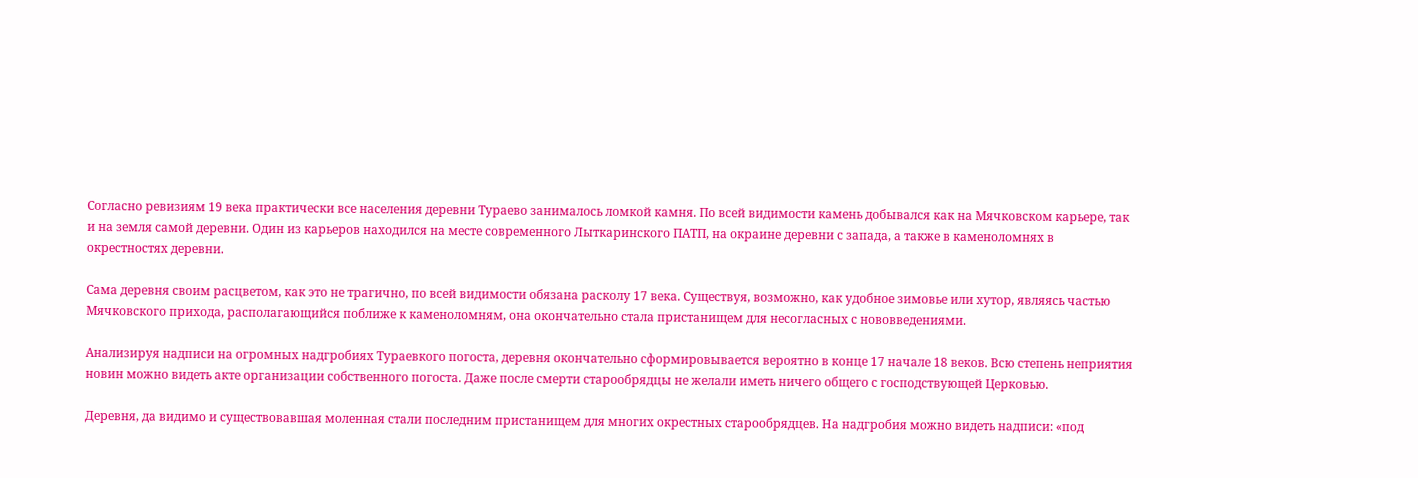Согласно ревизиям 19 века практически все населения деревни Тураево занималось ломкой камня. По всей видимости камень добывался как на Мячковском карьере, так и на земля самой деревни. Один из карьеров находился на месте современного Лыткаринского ПАТП, на окраине деревни с запада, а также в каменоломнях в окрестностях деревни.

Сама деревня своим расцветом, как это не трагично, по всей видимости обязана расколу 17 века. Существуя, возможно, как удобное зимовье или хутор, являясь частью Мячковского прихода, располагающийся поближе к каменоломням, она окончательно стала пристанищем для несогласных с нововведениями.

Анализируя надписи на огромных надгробиях Тураевкого погоста, деревня окончательно сформировывается вероятно в конце 17 начале 18 веков. Всю степень неприятия новин можно видеть акте организации собственного погоста. Даже после смерти старообрядцы не желали иметь ничего общего с господствующей Церковью.

Деревня, да видимо и существовавшая моленная стали последним пристанищем для многих окрестных старообрядцев. На надгробия можно видеть надписи: «под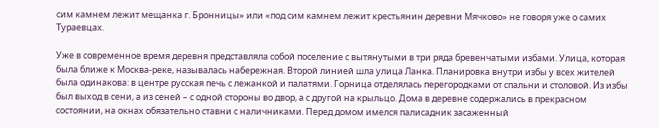сим камнем лежит мещанка г. Бронницы» или «под сим камнем лежит крестьянин деревни Мячково» не говоря уже о самих Тураевцах.

Уже в современное время деревня представляла собой поселение с вытянутыми в три ряда бревенчатыми избами. Улица, которая была ближе к Москва-реке, называлась набережная. Второй линией шла улица Ланка. Планировка внутри избы у всех жителей была одинакова: в центре русская печь с лежанкой и палатями. Горница отделялась перегородками от спальни и столовой. Из избы был выход в сени, а из сеней – с одной стороны во двор, а с другой на крыльцо. Дома в деревне содержались в прекрасном состоянии, на окнах обязательно ставни с наличниками. Перед домом имелся палисадник засаженный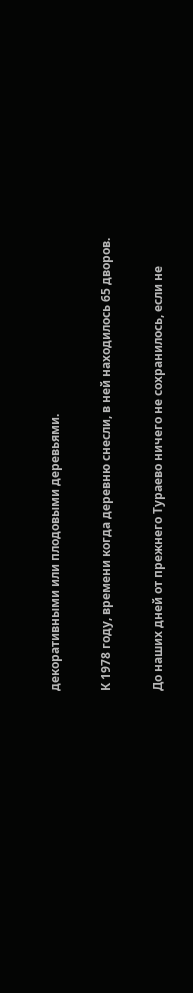декоративными или плодовыми деревьями.

К 1978 году, времени когда деревню снесли, в ней находилось 65 дворов.

До наших дней от прежнего Тураево ничего не сохранилось, если не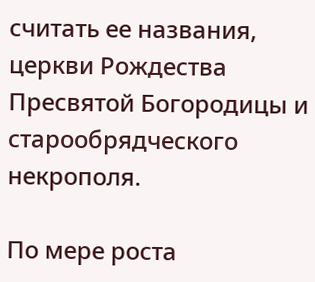считать ее названия, церкви Рождества Пресвятой Богородицы и старообрядческого некрополя.

По мере роста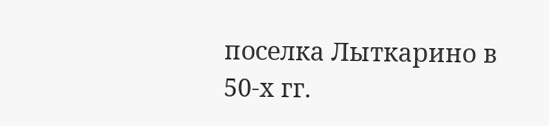поселка Лыткарино в 50-х гг.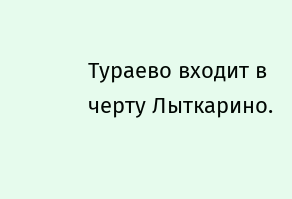Тураево входит в черту Лыткарино.